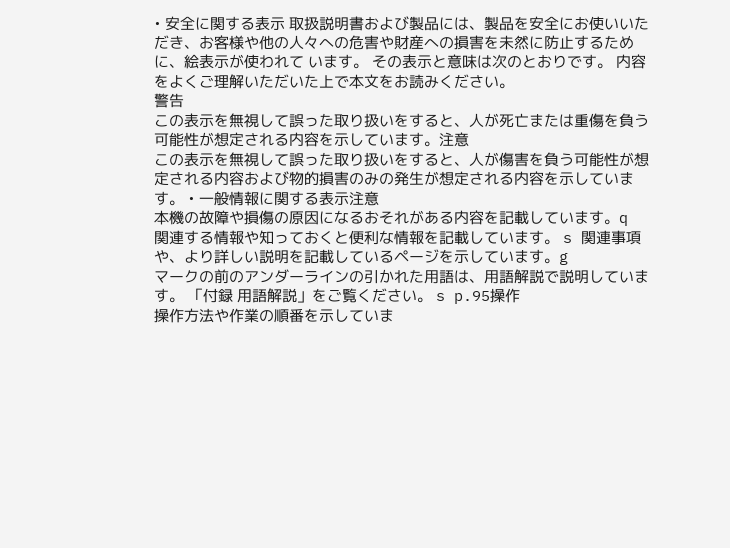• 安全に関する表示 取扱説明書および製品には、製品を安全にお使いいただき、お客様や他の人々への危害や財産への損害を未然に防止するために、絵表示が使われて います。 その表示と意味は次のとおりです。 内容をよくご理解いただいた上で本文をお読みください。
警告
この表示を無視して誤った取り扱いをすると、人が死亡または重傷を負う可能性が想定される内容を示しています。注意
この表示を無視して誤った取り扱いをすると、人が傷害を負う可能性が想定される内容および物的損害のみの発生が想定される内容を示しています。 • 一般情報に関する表示注意
本機の故障や損傷の原因になるおそれがある内容を記載しています。q
関連する情報や知っておくと便利な情報を記載しています。 s 関連事項や、より詳しい説明を記載しているページを示しています。g
マークの前のアンダーラインの引かれた用語は、用語解説で説明しています。 「付録 用語解説」をご覧ください。 s p.95操作
操作方法や作業の順番を示していま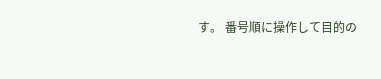す。 番号順に操作して目的の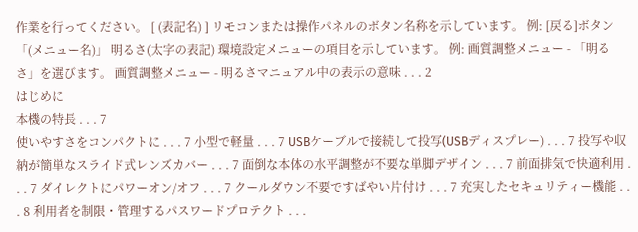作業を行ってください。 [ (表記名) ] リモコンまたは操作パネルのボタン名称を示しています。 例: [戻る]ボタン 「(メニュー名)」 明るさ(太字の表記) 環境設定メニューの項目を示しています。 例: 画質調整メニュー - 「明るさ」を選びます。 画質調整メニュー - 明るさマニュアル中の表示の意味 . . . 2
はじめに
本機の特長 . . . 7
使いやすさをコンパクトに . . . 7 小型で軽量 . . . 7 USBケーブルで接続して投写(USBディスプレー) . . . 7 投写や収納が簡単なスライド式レンズカバー . . . 7 面倒な本体の水平調整が不要な単脚デザイン . . . 7 前面排気で快適利用 . . . 7 ダイレクトにパワーオン/オフ . . . 7 クールダウン不要ですばやい片付け . . . 7 充実したセキュリティー機能 . . . 8 利用者を制限・管理するパスワードプロテクト . . .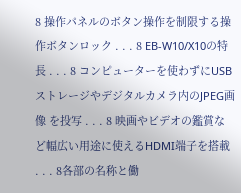8 操作パネルのボタン操作を制限する操作ボタンロック . . . 8 EB-W10/X10の特長 . . . 8 コンピューターを使わずにUSBストレージやデジタルカメラ内のJPEG画像 を投写 . . . 8 映画やビデオの鑑賞など幅広い用途に使えるHDMI端子を搭載 . . . 8各部の名称と働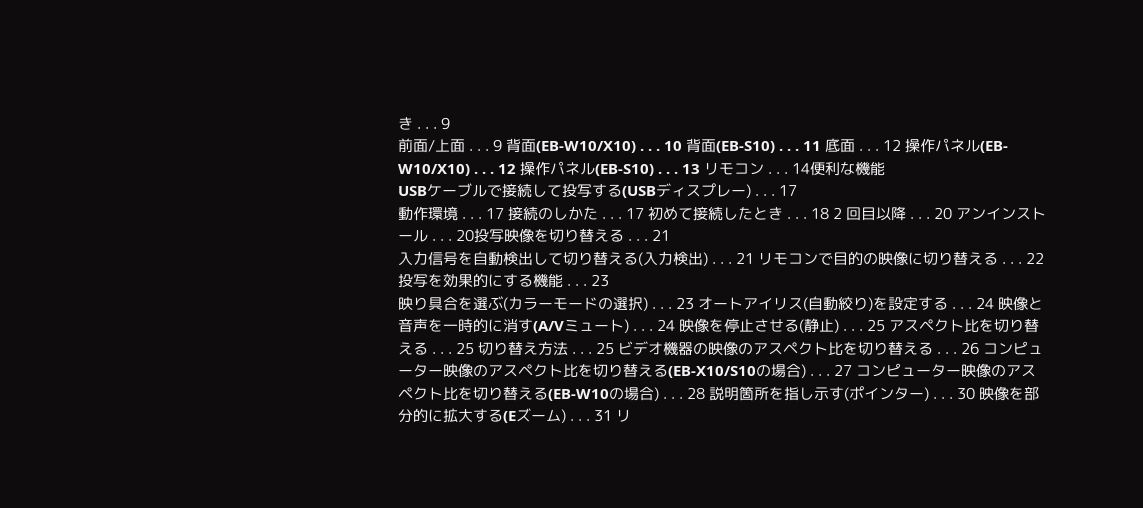き . . . 9
前面/上面 . . . 9 背面(EB-W10/X10) . . . 10 背面(EB-S10) . . . 11 底面 . . . 12 操作パネル(EB-W10/X10) . . . 12 操作パネル(EB-S10) . . . 13 リモコン . . . 14便利な機能
USBケーブルで接続して投写する(USBディスプレー) . . . 17
動作環境 . . . 17 接続のしかた . . . 17 初めて接続したとき . . . 18 2 回目以降 . . . 20 アンインストール . . . 20投写映像を切り替える . . . 21
入力信号を自動検出して切り替える(入力検出) . . . 21 リモコンで目的の映像に切り替える . . . 22投写を効果的にする機能 . . . 23
映り具合を選ぶ(カラーモードの選択) . . . 23 オートアイリス(自動絞り)を設定する . . . 24 映像と音声を一時的に消す(A/Vミュート) . . . 24 映像を停止させる(静止) . . . 25 アスペクト比を切り替える . . . 25 切り替え方法 . . . 25 ビデオ機器の映像のアスペクト比を切り替える . . . 26 コンピューター映像のアスペクト比を切り替える(EB-X10/S10の場合) . . . 27 コンピューター映像のアスペクト比を切り替える(EB-W10の場合) . . . 28 説明箇所を指し示す(ポインター) . . . 30 映像を部分的に拡大する(Eズーム) . . . 31 リ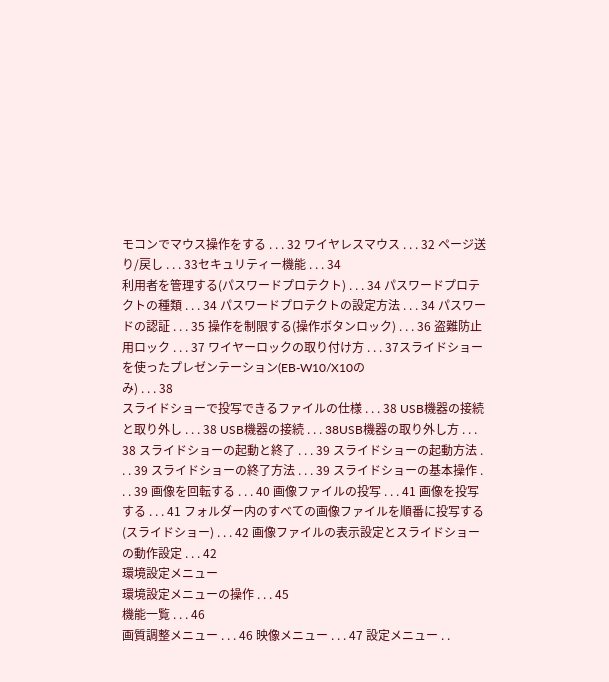モコンでマウス操作をする . . . 32 ワイヤレスマウス . . . 32 ページ送り/戻し . . . 33セキュリティー機能 . . . 34
利用者を管理する(パスワードプロテクト) . . . 34 パスワードプロテクトの種類 . . . 34 パスワードプロテクトの設定方法 . . . 34 パスワードの認証 . . . 35 操作を制限する(操作ボタンロック) . . . 36 盗難防止用ロック . . . 37 ワイヤーロックの取り付け方 . . . 37スライドショーを使ったプレゼンテーション(EB-W10/X10の
み) . . . 38
スライドショーで投写できるファイルの仕様 . . . 38 USB機器の接続と取り外し . . . 38 USB機器の接続 . . . 38USB機器の取り外し方 . . . 38 スライドショーの起動と終了 . . . 39 スライドショーの起動方法 . . . 39 スライドショーの終了方法 . . . 39 スライドショーの基本操作 . . . 39 画像を回転する . . . 40 画像ファイルの投写 . . . 41 画像を投写する . . . 41 フォルダー内のすべての画像ファイルを順番に投写する(スライドショー) . . . 42 画像ファイルの表示設定とスライドショーの動作設定 . . . 42
環境設定メニュー
環境設定メニューの操作 . . . 45
機能一覧 . . . 46
画質調整メニュー . . . 46 映像メニュー . . . 47 設定メニュー . .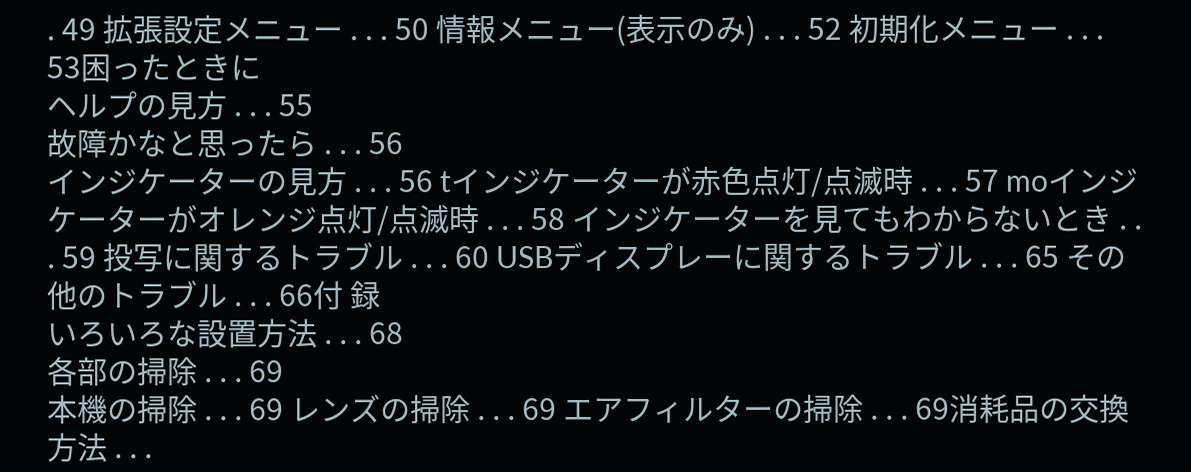. 49 拡張設定メニュー . . . 50 情報メニュー(表示のみ) . . . 52 初期化メニュー . . . 53困ったときに
ヘルプの見方 . . . 55
故障かなと思ったら . . . 56
インジケーターの見方 . . . 56 tインジケーターが赤色点灯/点滅時 . . . 57 moインジケーターがオレンジ点灯/点滅時 . . . 58 インジケーターを見てもわからないとき . . . 59 投写に関するトラブル . . . 60 USBディスプレーに関するトラブル . . . 65 その他のトラブル . . . 66付 録
いろいろな設置方法 . . . 68
各部の掃除 . . . 69
本機の掃除 . . . 69 レンズの掃除 . . . 69 エアフィルターの掃除 . . . 69消耗品の交換方法 . . .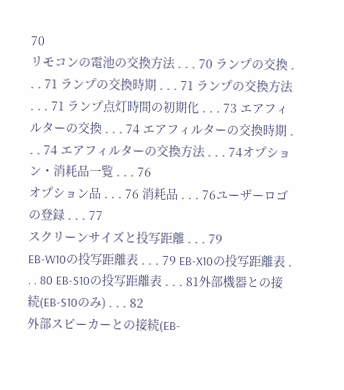70
リモコンの電池の交換方法 . . . 70 ランプの交換 . . . 71 ランプの交換時期 . . . 71 ランプの交換方法 . . . 71 ランプ点灯時間の初期化 . . . 73 エアフィルターの交換 . . . 74 エアフィルターの交換時期 . . . 74 エアフィルターの交換方法 . . . 74オプション・消耗品一覧 . . . 76
オプション品 . . . 76 消耗品 . . . 76ユーザーロゴの登録 . . . 77
スクリーンサイズと投写距離 . . . 79
EB-W10の投写距離表 . . . 79 EB-X10の投写距離表 . . . 80 EB-S10の投写距離表 . . . 81外部機器との接続(EB-S10のみ) . . . 82
外部スピーカーとの接続(EB-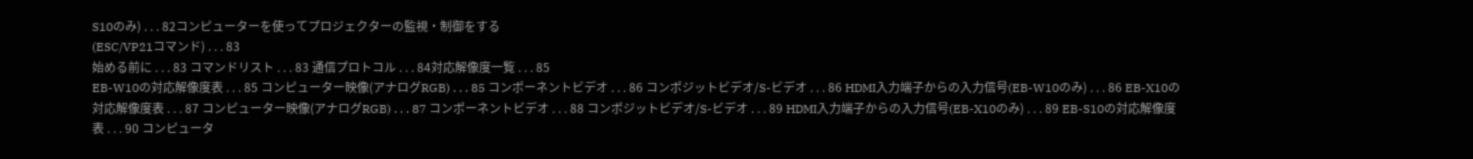S10のみ) . . . 82コンピューターを使ってプロジェクターの監視・制御をする
(ESC/VP21コマンド) . . . 83
始める前に . . . 83 コマンドリスト . . . 83 通信プロトコル . . . 84対応解像度一覧 . . . 85
EB-W10の対応解像度表 . . . 85 コンピューター映像(アナログRGB) . . . 85 コンポーネントビデオ . . . 86 コンポジットビデオ/S-ビデオ . . . 86 HDMI入力端子からの入力信号(EB-W10のみ) . . . 86 EB-X10の対応解像度表 . . . 87 コンピューター映像(アナログRGB) . . . 87 コンポーネントビデオ . . . 88 コンポジットビデオ/S-ビデオ . . . 89 HDMI入力端子からの入力信号(EB-X10のみ) . . . 89 EB-S10の対応解像度表 . . . 90 コンピュータ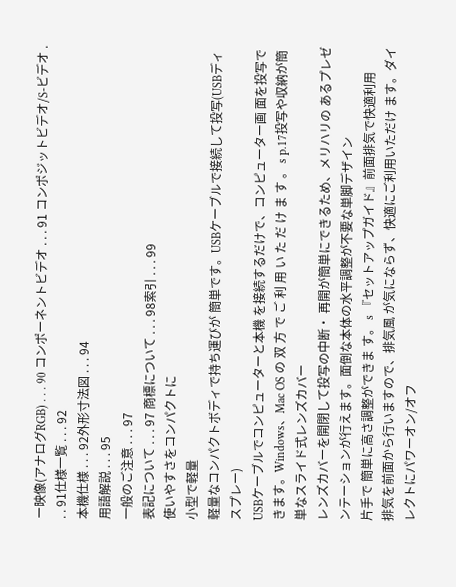ー映像(アナログRGB) . . . 90 コンポーネントビデオ . . . 91 コンポジットビデオ/S-ビデオ . . . 91仕様一覧 . . . 92
本機仕様 . . . 92外形寸法図 . . . 94
用語解説 . . . 95
一般のご注意 . . . 97
表記について . . . 97 商標について . . . 98索引 . . . 99
使いやすさをコンパクトに
小型で軽量
軽量なコンパクトボディで持ち運びが 簡単です。USBケーブルで接続して投写(USBディスプレー)
USBケーブルでコンピューターと本機 を接続するだけで、コンピューター画 面を投写できます。Windows、Mac OS の 双 方 で ご 利 用 い た だ け ま す 。 s p.17投写や収納が簡単なスライド式レンズカバー
レンズカバーを開閉して投写の中断・ 再開が簡単にできるため、メリハリの あるプレゼンテーションが行えます。面倒な本体の水平調整が不要な単脚デザイン
片手で 簡単に高さ調整ができま す。 s 『セットアップガイド』前面排気で快適利用
排気を前面から行いますので、排気風 が気にならず、快適にご利用いただけ ます。ダイレクトにパワーオン/オフ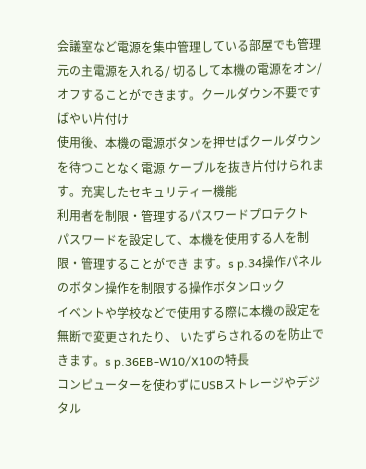会議室など電源を集中管理している部屋でも管理元の主電源を入れる/ 切るして本機の電源をオン/オフすることができます。クールダウン不要ですばやい片付け
使用後、本機の電源ボタンを押せばクールダウンを待つことなく電源 ケーブルを抜き片付けられます。充実したセキュリティー機能
利用者を制限・管理するパスワードプロテクト
パスワードを設定して、本機を使用する人を制限・管理することができ ます。s p.34操作パネルのボタン操作を制限する操作ボタンロック
イベントや学校などで使用する際に本機の設定を無断で変更されたり、 いたずらされるのを防止できます。s p.36EB-W10/X10の特長
コンピューターを使わずにUSBストレージやデジタル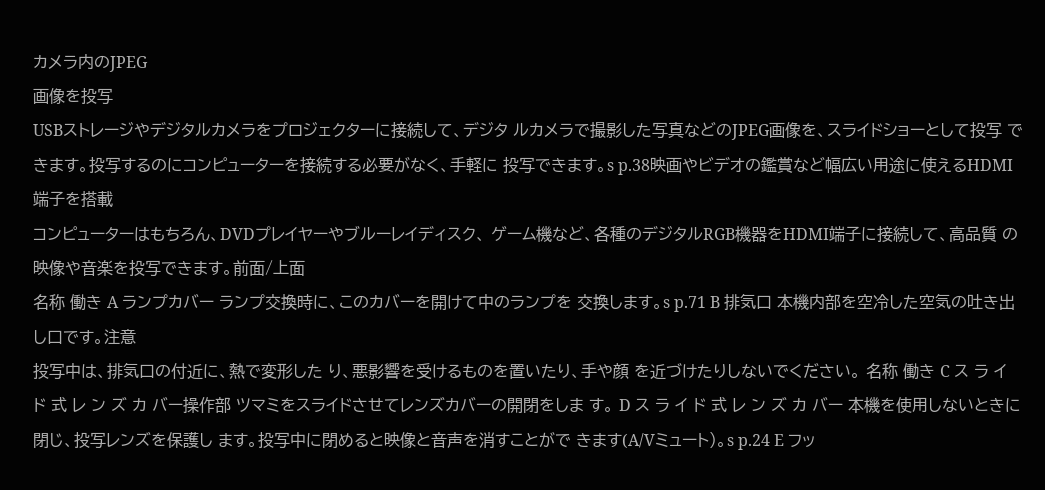カメラ内のJPEG
画像を投写
USBストレージやデジタルカメラをプロジェクターに接続して、デジタ ルカメラで撮影した写真などのJPEG画像を、スライドショーとして投写 できます。投写するのにコンピューターを接続する必要がなく、手軽に 投写できます。s p.38映画やビデオの鑑賞など幅広い用途に使えるHDMI端子を搭載
コンピューターはもちろん、DVDプレイヤーやブルーレイディスク、 ゲーム機など、各種のデジタルRGB機器をHDMI端子に接続して、高品質 の映像や音楽を投写できます。前面/上面
名称 働き A ランプカバー ランプ交換時に、このカバーを開けて中のランプを 交換します。s p.71 B 排気口 本機内部を空冷した空気の吐き出し口です。注意
投写中は、排気口の付近に、熱で変形した り、悪影響を受けるものを置いたり、手や顔 を近づけたりしないでください。 名称 働き C ス ラ イ ド 式 レ ン ズ カ バー操作部 ツマミをスライドさせてレンズカバーの開閉をしま す。 D ス ラ イ ド 式 レ ン ズ カ バー 本機を使用しないときに閉じ、投写レンズを保護し ます。投写中に閉めると映像と音声を消すことがで きます(A/Vミュート)。s p.24 E フッ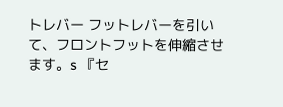トレバー フットレバーを引いて、フロントフットを伸縮させ ます。s 『セ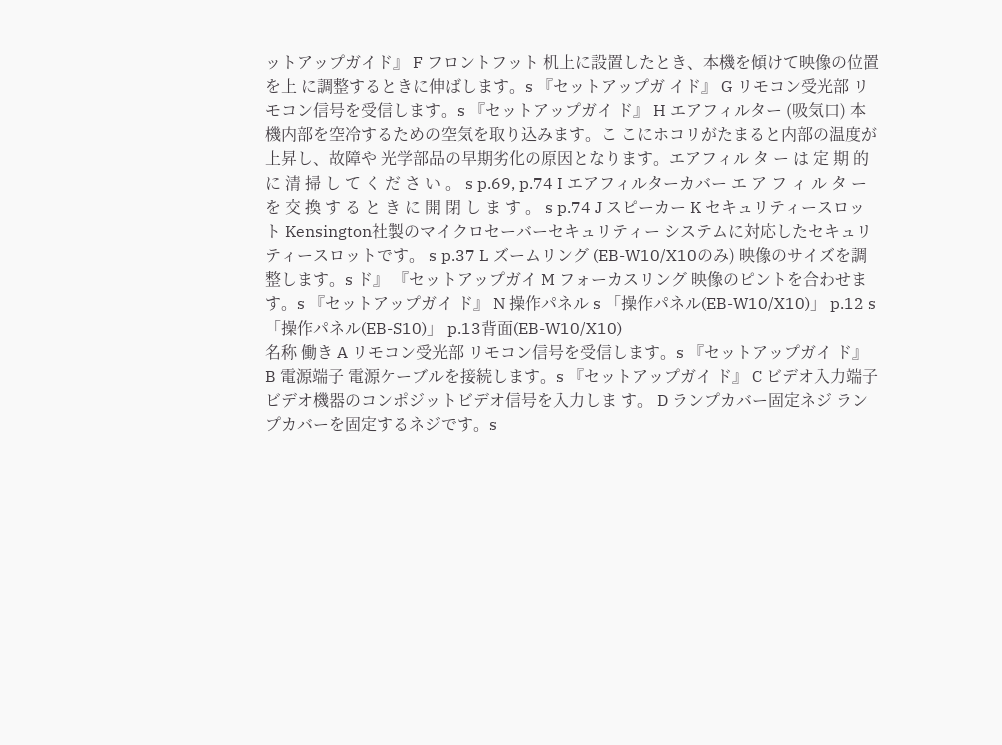ットアップガイド』 F フロントフット 机上に設置したとき、本機を傾けて映像の位置を上 に調整するときに伸ばします。s 『セットアップガ イド』 G リモコン受光部 リモコン信号を受信します。s 『セットアップガイ ド』 H エアフィルター (吸気口) 本機内部を空冷するための空気を取り込みます。こ こにホコリがたまると内部の温度が上昇し、故障や 光学部品の早期劣化の原因となります。エアフィル タ ー は 定 期 的 に 清 掃 し て く だ さ い 。 s p.69, p.74 I エアフィルターカバー エ ア フ ィ ル タ ー を 交 換 す る と き に 開 閉 し ま す 。 s p.74 J スピーカー K セキュリティースロッ ト Kensington社製のマイクロセーバーセキュリティー システムに対応したセキュリティースロットです。 s p.37 L ズームリング (EB-W10/X10のみ) 映像のサイズを調整します。s ド』 『セットアップガイ M フォーカスリング 映像のピントを合わせます。s 『セットアップガイ ド』 N 操作パネル s 「操作パネル(EB-W10/X10)」 p.12 s 「操作パネル(EB-S10)」 p.13背面(EB-W10/X10)
名称 働き A リモコン受光部 リモコン信号を受信します。s 『セットアップガイ ド』 B 電源端子 電源ケーブルを接続します。s 『セットアップガイ ド』 C ビデオ入力端子 ビデオ機器のコンポジットビデオ信号を入力しま す。 D ランプカバー固定ネジ ランプカバーを固定するネジです。s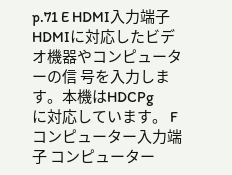p.71 E HDMI入力端子 HDMIに対応したビデオ機器やコンピューターの信 号を入力します。本機はHDCPg
に対応しています。 F コンピューター入力端 子 コンピューター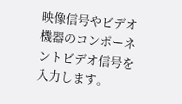映像信号やビデオ機器のコンポーネ ントビデオ信号を入力します。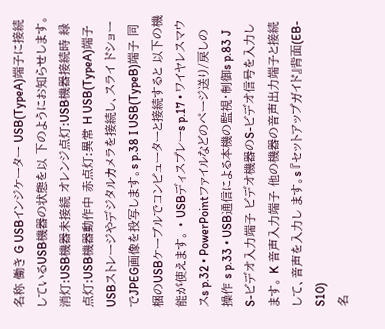名称 働き G USBインジケーター USB(TypeA)端子に接続しているUSB機器の状態を以 下のようにお知らせします。 消灯:USB機器未接続 オレンジ点灯:USB機器接続時 緑点灯:USB機器動作中 赤点灯:異常 H USB(TypeA)端子 USBストレージやデジタルカメラを接続し、スライ ドショーでJPEG画像を投写します。s p.38 I USB(TypeB)端子 同梱のUSBケーブルでコンピューターと接続すると 以下の機能が使えます。 • USBディスプレーs p.17 • ワイヤレスマウスs p.32 • PowerPointファイルなどのページ送り/戻しの操作 s p.33 • USB通信による本機の監視・制御s p.83 J S-ビデオ入力端子 ビデオ機器のS-ビデオ信号を入力します。 K 音声入力端子 他の機器の音声出力端子と接続して、音声を入力し ます。s 『セットアップガイド』背面(EB-S10)
名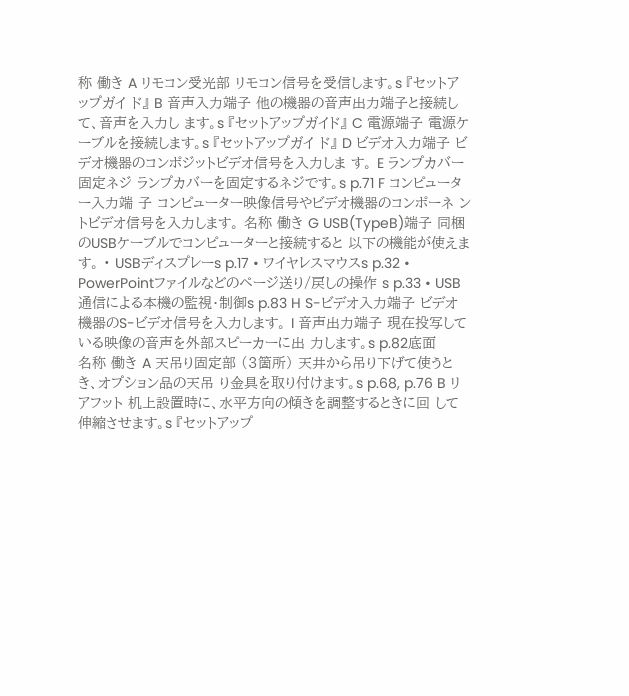称 働き A リモコン受光部 リモコン信号を受信します。s 『セットアップガイ ド』 B 音声入力端子 他の機器の音声出力端子と接続して、音声を入力し ます。s 『セットアップガイド』 C 電源端子 電源ケーブルを接続します。s 『セットアップガイ ド』 D ビデオ入力端子 ビデオ機器のコンポジットビデオ信号を入力しま す。 E ランプカバー固定ネジ ランプカバーを固定するネジです。s p.71 F コンピューター入力端 子 コンピューター映像信号やビデオ機器のコンポーネ ントビデオ信号を入力します。 名称 働き G USB(TypeB)端子 同梱のUSBケーブルでコンピューターと接続すると 以下の機能が使えます。 • USBディスプレーs p.17 • ワイヤレスマウスs p.32 • PowerPointファイルなどのページ送り/戻しの操作 s p.33 • USB通信による本機の監視・制御s p.83 H S-ビデオ入力端子 ビデオ機器のS-ビデオ信号を入力します。 I 音声出力端子 現在投写している映像の音声を外部スピーカーに出 力します。s p.82底面
名称 働き A 天吊り固定部 (3箇所) 天井から吊り下げて使うとき、オプション品の天吊 り金具を取り付けます。s p.68, p.76 B リアフット 机上設置時に、水平方向の傾きを調整するときに回 して伸縮させます。s 『セットアップ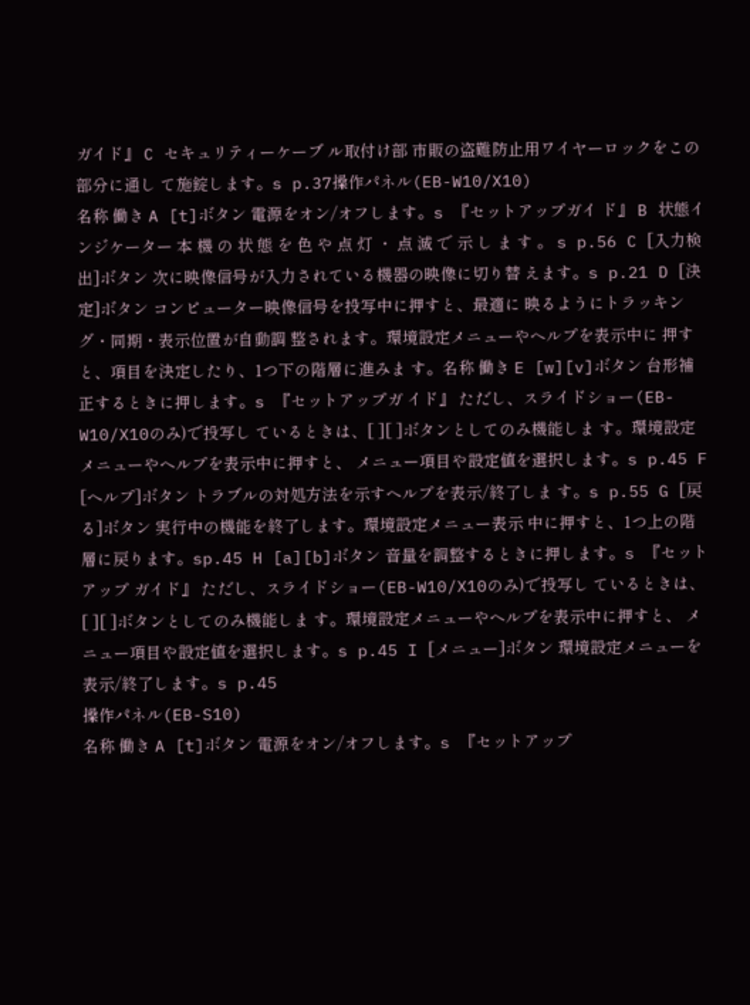ガイド』 C セキュリティーケーブ ル取付け部 市販の盗難防止用ワイヤーロックをこの部分に通し て施錠します。s p.37操作パネル(EB-W10/X10)
名称 働き A [t]ボタン 電源をオン/オフします。s 『セットアップガイ ド』 B 状態インジケーター 本 機 の 状 態 を 色 や 点 灯 ・ 点 滅 で 示 し ま す 。 s p.56 C [入力検出]ボタン 次に映像信号が入力されている機器の映像に切り替 えます。s p.21 D [決定]ボタン コンピューター映像信号を投写中に押すと、最適に 映るようにトラッキング・同期・表示位置が自動調 整されます。環境設定メニューやヘルプを表示中に 押すと、項目を決定したり、1つ下の階層に進みま す。名称 働き E [w][v]ボタン 台形補正するときに押します。s 『セットアップガ イド』 ただし、スライドショー(EB-W10/X10のみ)で投写し ているときは、[ ][ ]ボタンとしてのみ機能しま す。環境設定メニューやヘルプを表示中に押すと、 メニュー項目や設定値を選択します。s p.45 F [ヘルプ]ボタン トラブルの対処方法を示すヘルプを表示/終了しま す。s p.55 G [戻る]ボタン 実行中の機能を終了します。環境設定メニュー表示 中に押すと、1つ上の階層に戻ります。sp.45 H [a][b]ボタン 音量を調整するときに押します。s 『セットアップ ガイド』 ただし、スライドショー(EB-W10/X10のみ)で投写し ているときは、[ ][ ]ボタンとしてのみ機能しま す。環境設定メニューやヘルプを表示中に押すと、 メニュー項目や設定値を選択します。s p.45 I [メニュー]ボタン 環境設定メニューを表示/終了します。s p.45
操作パネル(EB-S10)
名称 働き A [t]ボタン 電源をオン/オフします。s 『セットアップ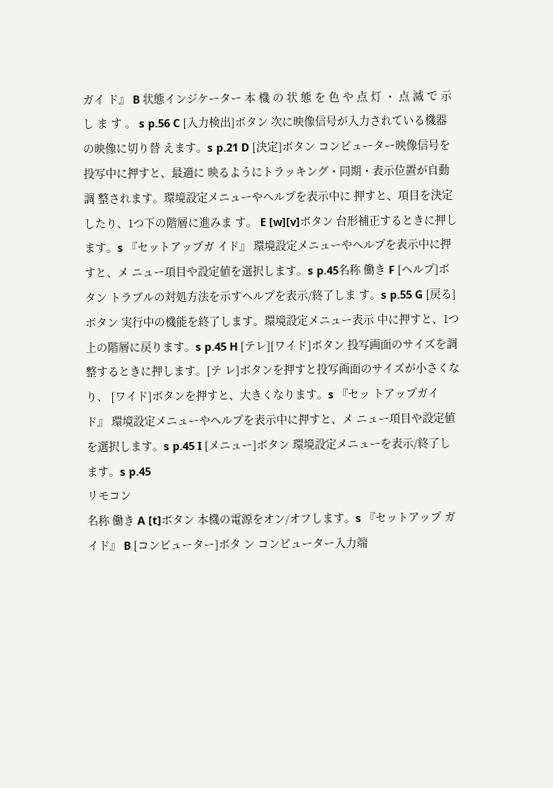ガイ ド』 B 状態インジケーター 本 機 の 状 態 を 色 や 点 灯 ・ 点 滅 で 示 し ま す 。 s p.56 C [入力検出]ボタン 次に映像信号が入力されている機器の映像に切り替 えます。s p.21 D [決定]ボタン コンピューター映像信号を投写中に押すと、最適に 映るようにトラッキング・同期・表示位置が自動調 整されます。環境設定メニューやヘルプを表示中に 押すと、項目を決定したり、1つ下の階層に進みま す。 E [w][v]ボタン 台形補正するときに押します。s 『セットアップガ イド』 環境設定メニューやヘルプを表示中に押すと、メ ニュー項目や設定値を選択します。s p.45名称 働き F [ヘルプ]ボタン トラブルの対処方法を示すヘルプを表示/終了しま す。s p.55 G [戻る]ボタン 実行中の機能を終了します。環境設定メニュー表示 中に押すと、1つ上の階層に戻ります。s p.45 H [テレ][ワイド]ボタン 投写画面のサイズを調整するときに押します。[テ レ]ボタンを押すと投写画面のサイズが小さくなり、 [ワイド]ボタンを押すと、大きくなります。s 『セッ トアップガイド』 環境設定メニューやヘルプを表示中に押すと、メ ニュー項目や設定値を選択します。s p.45 I [メニュー]ボタン 環境設定メニューを表示/終了します。s p.45
リモコン
名称 働き A [t]ボタン 本機の電源をオン/オフします。s 『セットアップ ガイド』 B [コンピューター]ボタ ン コンピューター入力端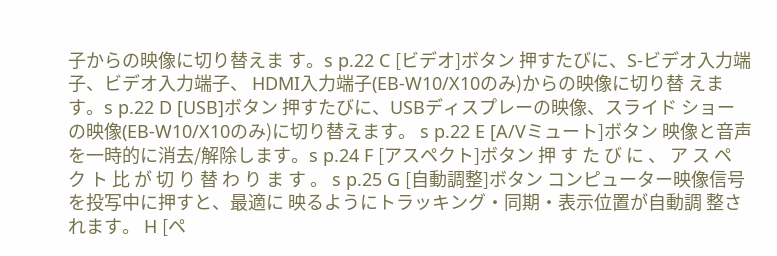子からの映像に切り替えま す。s p.22 C [ビデオ]ボタン 押すたびに、S-ビデオ入力端子、ビデオ入力端子、 HDMI入力端子(EB-W10/X10のみ)からの映像に切り替 えます。s p.22 D [USB]ボタン 押すたびに、USBディスプレーの映像、スライド ショーの映像(EB-W10/X10のみ)に切り替えます。 s p.22 E [A/Vミュート]ボタン 映像と音声を一時的に消去/解除します。s p.24 F [アスペクト]ボタン 押 す た び に 、 ア ス ペ ク ト 比 が 切 り 替 わ り ま す 。 s p.25 G [自動調整]ボタン コンピューター映像信号を投写中に押すと、最適に 映るようにトラッキング・同期・表示位置が自動調 整されます。 H [ペ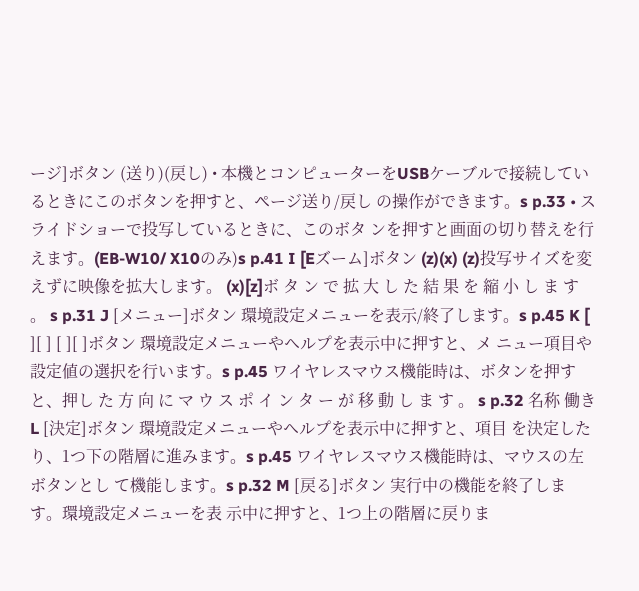ージ]ボタン (送り)(戻し) • 本機とコンピューターをUSBケーブルで接続しているときにこのボタンを押すと、ページ送り/戻し の操作ができます。s p.33 • スライドショーで投写しているときに、このボタ ンを押すと画面の切り替えを行えます。(EB-W10/ X10のみ)s p.41 I [Eズーム]ボタン (z)(x) (z)投写サイズを変えずに映像を拡大します。 (x)[z]ボ タ ン で 拡 大 し た 結 果 を 縮 小 し ま す 。 s p.31 J [メニュー]ボタン 環境設定メニューを表示/終了します。s p.45 K [ ][ ] [ ][ ]ボタン 環境設定メニューやヘルプを表示中に押すと、メ ニュー項目や設定値の選択を行います。s p.45 ワイヤレスマウス機能時は、ボタンを押すと、押し た 方 向 に マ ウ ス ポ イ ン タ ー が 移 動 し ま す 。 s p.32 名称 働き L [決定]ボタン 環境設定メニューやヘルプを表示中に押すと、項目 を決定したり、1つ下の階層に進みます。s p.45 ワイヤレスマウス機能時は、マウスの左ボタンとし て機能します。s p.32 M [戻る]ボタン 実行中の機能を終了します。環境設定メニューを表 示中に押すと、1つ上の階層に戻りま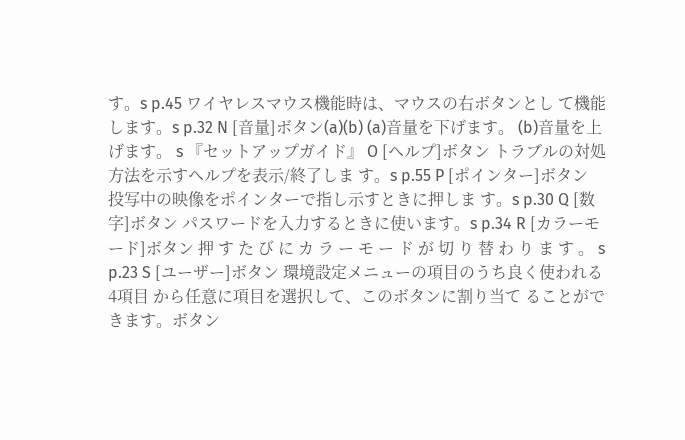す。s p.45 ワイヤレスマウス機能時は、マウスの右ボタンとし て機能します。s p.32 N [音量]ボタン(a)(b) (a)音量を下げます。 (b)音量を上げます。 s 『セットアップガイド』 O [ヘルプ]ボタン トラブルの対処方法を示すヘルプを表示/終了しま す。s p.55 P [ポインター]ボタン 投写中の映像をポインターで指し示すときに押しま す。s p.30 Q [数字]ボタン パスワードを入力するときに使います。s p.34 R [カラーモード]ボタン 押 す た び に カ ラ ー モ ー ド が 切 り 替 わ り ま す 。 s p.23 S [ユーザー]ボタン 環境設定メニューの項目のうち良く使われる4項目 から任意に項目を選択して、このボタンに割り当て ることができます。ボタン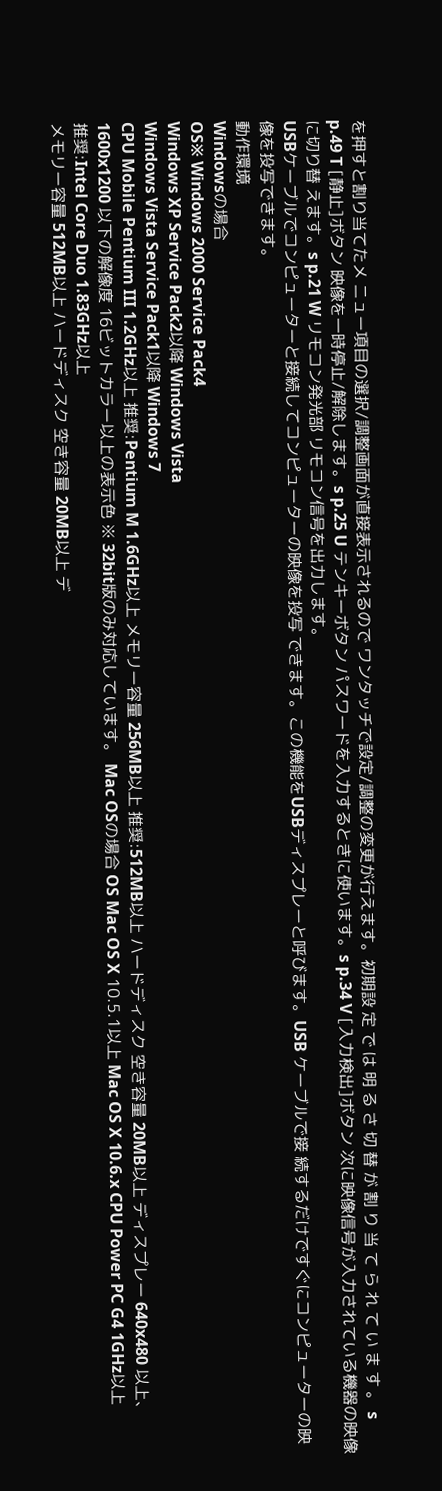を押すと割り当てたメ ニュー項目の選択/調整画面が直接表示されるので ワンタッチで設定/調整の変更が行えます。初期設 定 で は 明 る さ 切 替 が 割 り 当 て ら れ て い ま す 。 s p.49 T [静止]ボタン 映像を一時停止/解除します。s p.25 U テンキーボタン パスワードを入力するときに使います。s p.34 V [入力検出]ボタン 次に映像信号が入力されている機器の映像に切り替 えます。s p.21 W リモコン発光部 リモコン信号を出力します。
USBケーブルでコンピューターと接続してコンピューターの映像を投写 できます。この機能をUSBディスプレーと呼びます。USB ケーブルで接 続するだけですぐにコンピューターの映像を投写できます。
動作環境
Windowsの場合
OS※ Windows 2000 Service Pack4
Windows XP Service Pack2以降 Windows Vista
Windows Vista Service Pack1以降 Windows 7
CPU Mobile Pentium III 1.2GHz以上 推奨:Pentium M 1.6GHz以上 メモリー容量 256MB以上 推奨:512MB以上 ハードディスク 空き容量 20MB以上 ディスプレー 640x480 以上、1600x1200 以下の解像度 16ビットカラー以上の表示色 ※ 32bit版のみ対応しています。 Mac OSの場合 OS Mac OS X 10.5.1以上 Mac OS X 10.6.x CPU Power PC G4 1GHz以上
推奨:Intel Core Duo 1.83GHz以上
メモリー容量 512MB以上 ハードディスク 空き容量 20MB以上 デ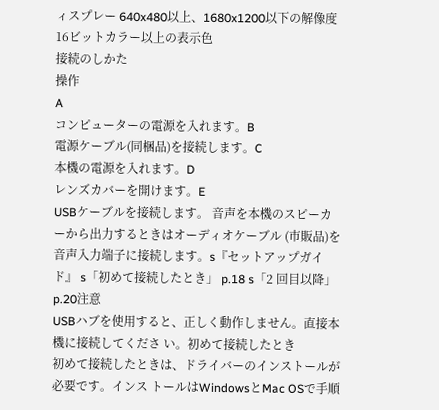ィスプレー 640x480以上、1680x1200以下の解像度 16ビットカラー以上の表示色
接続のしかた
操作
A
コンピューターの電源を入れます。B
電源ケーブル(同梱品)を接続します。C
本機の電源を入れます。D
レンズカバーを開けます。E
USBケーブルを接続します。 音声を本機のスピーカーから出力するときはオーディオケーブル (市販品)を音声入力端子に接続します。s『セットアップガイ ド』 s「初めて接続したとき」 p.18 s「2 回目以降」 p.20注意
USBハブを使用すると、正しく動作しません。直接本機に接続してくださ い。初めて接続したとき
初めて接続したときは、ドライバーのインストールが必要です。インス トールはWindowsとMac OSで手順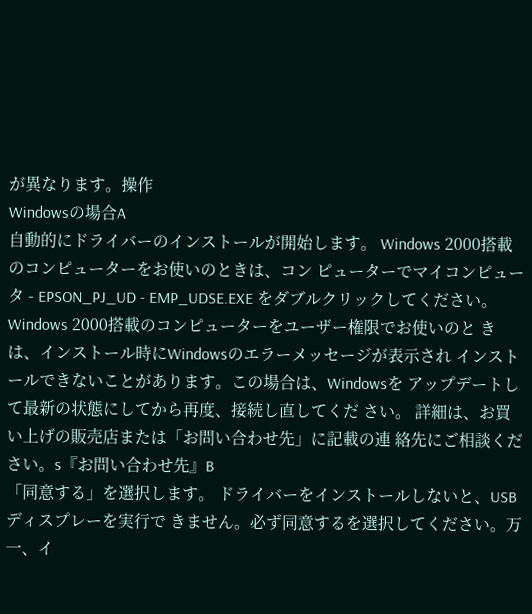が異なります。操作
Windowsの場合A
自動的にドライバーのインストールが開始します。 Windows 2000搭載のコンピューターをお使いのときは、コン ピューターでマイコンピュータ - EPSON_PJ_UD - EMP_UDSE.EXE をダブルクリックしてください。 Windows 2000搭載のコンピューターをユーザー権限でお使いのと きは、インストール時にWindowsのエラーメッセージが表示され インストールできないことがあります。この場合は、Windowsを アップデートして最新の状態にしてから再度、接続し直してくだ さい。 詳細は、お買い上げの販売店または「お問い合わせ先」に記載の連 絡先にご相談ください。s『お問い合わせ先』B
「同意する」を選択します。 ドライバーをインストールしないと、USBディスプレーを実行で きません。必ず同意するを選択してください。万一、イ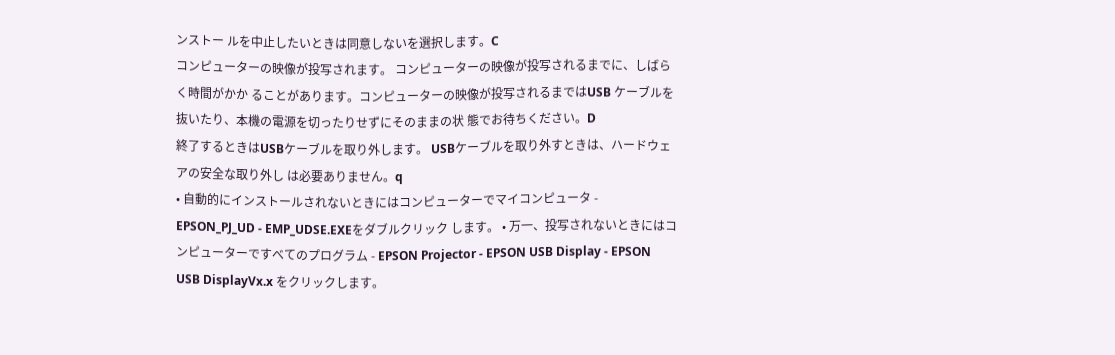ンストー ルを中止したいときは同意しないを選択します。C
コンピューターの映像が投写されます。 コンピューターの映像が投写されるまでに、しばらく時間がかか ることがあります。コンピューターの映像が投写されるまではUSB ケーブルを抜いたり、本機の電源を切ったりせずにそのままの状 態でお待ちください。D
終了するときはUSBケーブルを取り外します。 USBケーブルを取り外すときは、ハードウェアの安全な取り外し は必要ありません。q
• 自動的にインストールされないときにはコンピューターでマイコンピュータ - EPSON_PJ_UD - EMP_UDSE.EXEをダブルクリック します。 • 万一、投写されないときにはコンピューターですべてのプログラム - EPSON Projector - EPSON USB Display - EPSON USB DisplayVx.x をクリックします。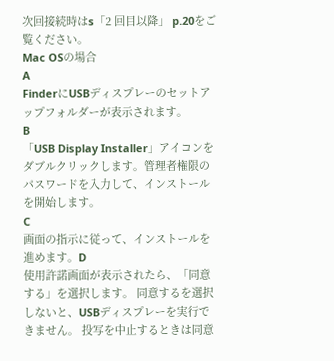次回接続時はs「2 回目以降」 p.20をご覧ください。
Mac OSの場合
A
FinderにUSBディスプレーのセットアップフォルダーが表示されます。
B
「USB Display Installer」アイコンをダブルクリックします。管理者権限のパスワードを入力して、インストールを開始します。
C
画面の指示に従って、インストールを進めます。D
使用許諾画面が表示されたら、「同意する」を選択します。 同意するを選択しないと、USBディスプレーを実行できません。 投写を中止するときは同意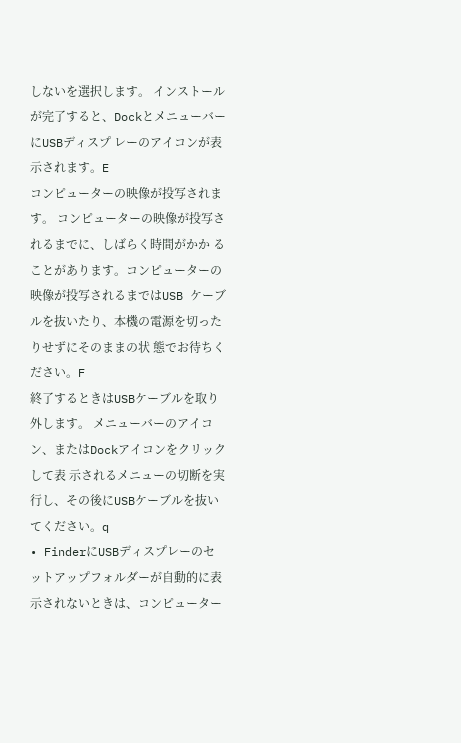しないを選択します。 インストールが完了すると、DockとメニューバーにUSBディスプ レーのアイコンが表示されます。E
コンピューターの映像が投写されます。 コンピューターの映像が投写されるまでに、しばらく時間がかか ることがあります。コンピューターの映像が投写されるまではUSB ケーブルを抜いたり、本機の電源を切ったりせずにそのままの状 態でお待ちください。F
終了するときはUSBケーブルを取り外します。 メニューバーのアイコン、またはDockアイコンをクリックして表 示されるメニューの切断を実行し、その後にUSBケーブルを抜い てください。q
• FinderにUSBディスプレーのセットアップフォルダーが自動的に表示されないときは、コンピューター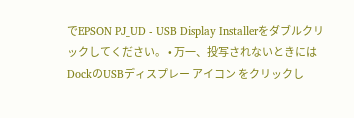でEPSON PJ_UD - USB Display Installerをダブルクリックしてください。 • 万一、投写されないときにはDockのUSBディスプレー アイコン をクリックし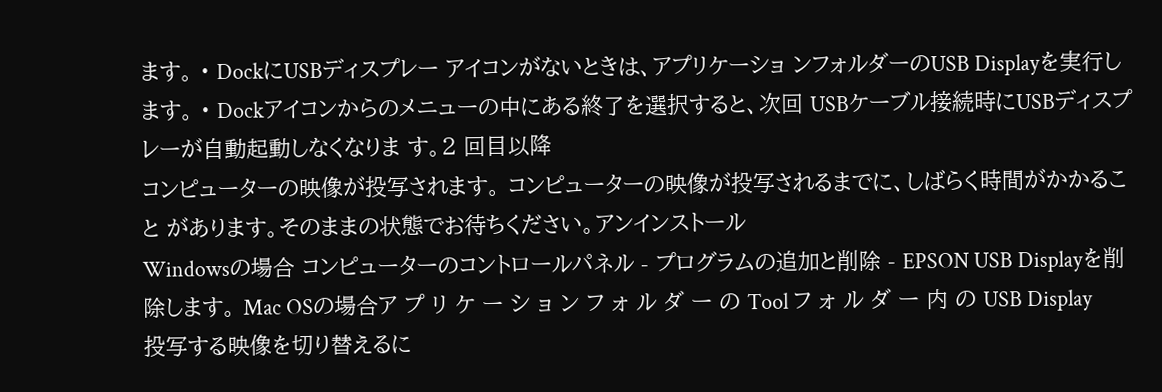ます。 • DockにUSBディスプレー アイコンがないときは、アプリケーショ ンフォルダーのUSB Displayを実行します。 • Dockアイコンからのメニューの中にある終了を選択すると、次回 USBケーブル接続時にUSBディスプレーが自動起動しなくなりま す。2 回目以降
コンピューターの映像が投写されます。 コンピューターの映像が投写されるまでに、しばらく時間がかかること があります。そのままの状態でお待ちください。アンインストール
Windowsの場合 コンピューターのコントロールパネル - プログラムの追加と削除 - EPSON USB Displayを削除します。 Mac OSの場合ア プ リ ケ ー シ ョ ン フ ォ ル ダ ー の Tool フ ォ ル ダ ー 内 の USB Display
投写する映像を切り替えるに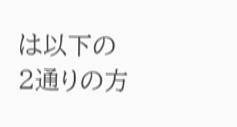は以下の2通りの方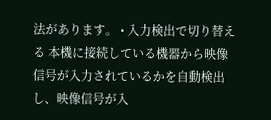法があります。 • 入力検出で切り替える 本機に接続している機器から映像信号が入力されているかを自動検出 し、映像信号が入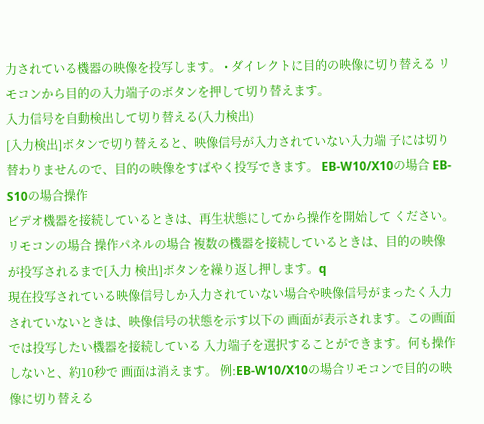力されている機器の映像を投写します。 • ダイレクトに目的の映像に切り替える リモコンから目的の入力端子のボタンを押して切り替えます。
入力信号を自動検出して切り替える(入力検出)
[入力検出]ボタンで切り替えると、映像信号が入力されていない入力端 子には切り替わりませんので、目的の映像をすばやく投写できます。 EB-W10/X10の場合 EB-S10の場合操作
ビデオ機器を接続しているときは、再生状態にしてから操作を開始して ください。 リモコンの場合 操作パネルの場合 複数の機器を接続しているときは、目的の映像が投写されるまで[入力 検出]ボタンを繰り返し押します。q
現在投写されている映像信号しか入力されていない場合や映像信号がまったく入力されていないときは、映像信号の状態を示す以下の 画面が表示されます。この画面では投写したい機器を接続している 入力端子を選択することができます。何も操作しないと、約10秒で 画面は消えます。 例:EB-W10/X10の場合リモコンで目的の映像に切り替える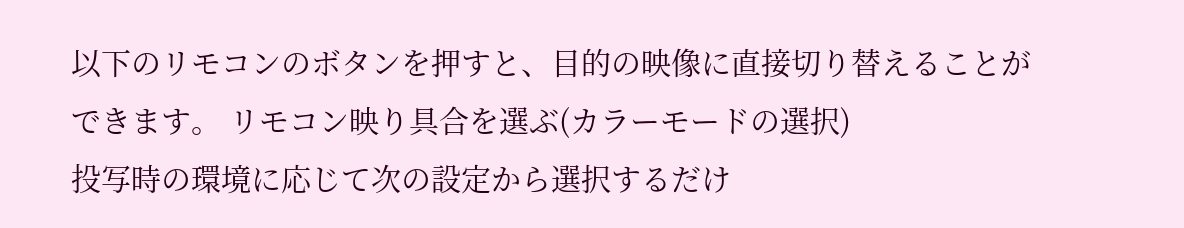以下のリモコンのボタンを押すと、目的の映像に直接切り替えることが できます。 リモコン映り具合を選ぶ(カラーモードの選択)
投写時の環境に応じて次の設定から選択するだけ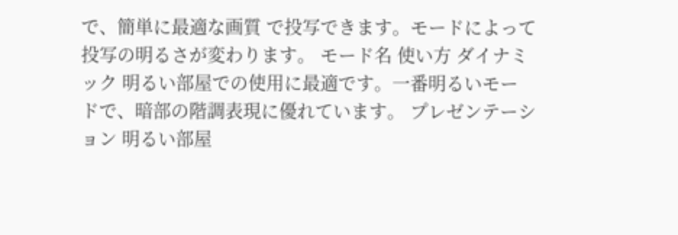で、簡単に最適な画質 で投写できます。モードによって投写の明るさが変わります。 モード名 使い方 ダイナミック 明るい部屋での使用に最適です。一番明るいモー ドで、暗部の階調表現に優れています。 プレゼンテーション 明るい部屋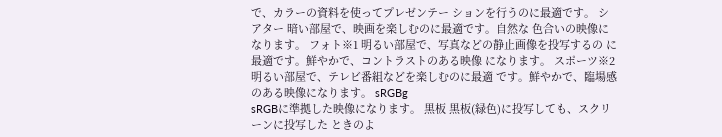で、カラーの資料を使ってプレゼンテー ションを行うのに最適です。 シアター 暗い部屋で、映画を楽しむのに最適です。自然な 色合いの映像になります。 フォト※1 明るい部屋で、写真などの静止画像を投写するの に最適です。鮮やかで、コントラストのある映像 になります。 スポーツ※2 明るい部屋で、テレビ番組などを楽しむのに最適 です。鮮やかで、臨場感のある映像になります。 sRGBg
sRGBに準拠した映像になります。 黒板 黒板(緑色)に投写しても、スクリーンに投写した ときのよ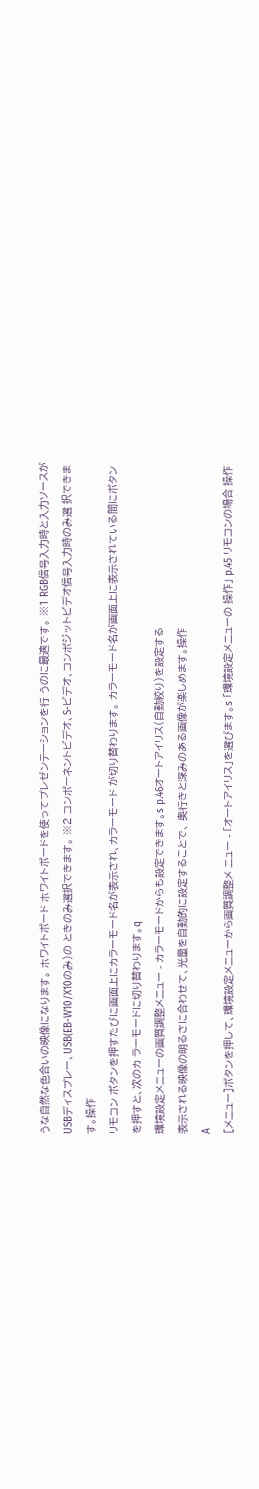うな自然な色合いの映像になります。 ホワイトボード ホワイトボードを使ってプレゼンテーションを行 うのに最適です。 ※1 RGB信号入力時と入力ソースがUSBディスプレー、USB(EB-W10/X10のみ)の ときのみ選択できます。 ※2 コンポーネントビデオ、S-ビデオ、コンポジットビデオ信号入力時のみ選 択できます。操作
リモコン ボタンを押すたびに画面上にカラーモード名が表示され、カラーモード が切り替わります。 カラーモード名が画面上に表示されている間にボタンを押すと、次のカ ラーモードに切り替わります。q
環境設定メニューの画質調整メニュー - カラーモードからも設定できます。s p.46オートアイリス(自動絞り)を設定する
表示される映像の明るさに合わせて、光量を自動的に設定することで、 奥行きと深みのある画像が楽しめます。操作
A
[メニュー]ボタンを押して、環境設定メニューから画質調整メ ニュー - 「オートアイリス」を選びます。s 「環境設定メニューの 操作」 p.45 リモコンの場合 操作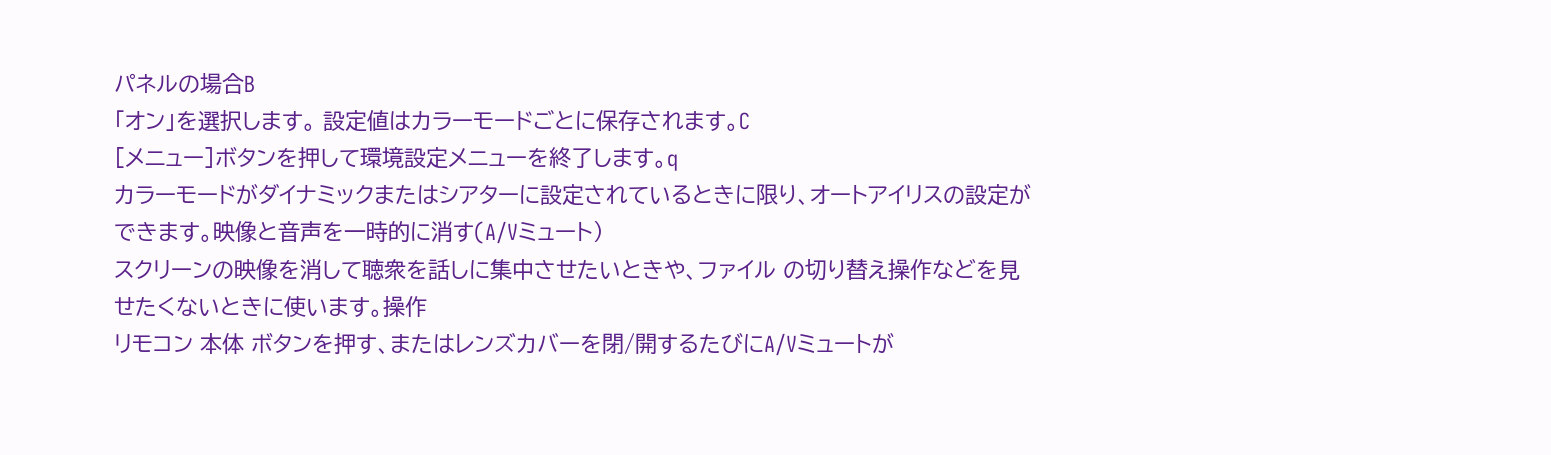パネルの場合B
「オン」を選択します。 設定値はカラーモードごとに保存されます。C
[メニュー]ボタンを押して環境設定メニューを終了します。q
カラーモードがダイナミックまたはシアターに設定されているときに限り、オートアイリスの設定ができます。映像と音声を一時的に消す(A/Vミュート)
スクリーンの映像を消して聴衆を話しに集中させたいときや、ファイル の切り替え操作などを見せたくないときに使います。操作
リモコン 本体 ボタンを押す、またはレンズカバーを閉/開するたびにA/Vミュートが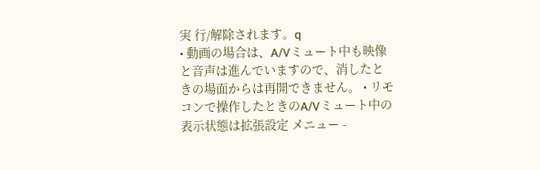実 行/解除されます。q
• 動画の場合は、A/Vミュート中も映像と音声は進んでいますので、消したときの場面からは再開できません。 • リモコンで操作したときのA/Vミュート中の表示状態は拡張設定 メニュー -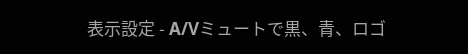表示設定 - A/Vミュートで黒、青、ロゴ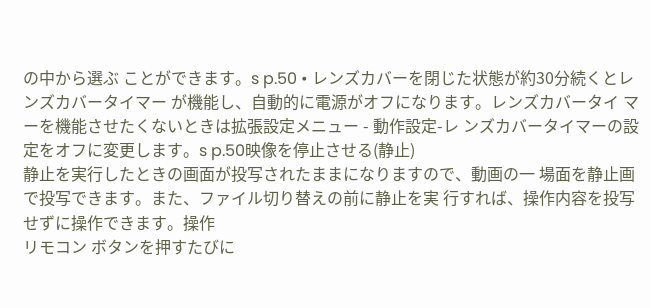の中から選ぶ ことができます。s p.50 • レンズカバーを閉じた状態が約30分続くとレンズカバータイマー が機能し、自動的に電源がオフになります。レンズカバータイ マーを機能させたくないときは拡張設定メニュー - 動作設定-レ ンズカバータイマーの設定をオフに変更します。s p.50映像を停止させる(静止)
静止を実行したときの画面が投写されたままになりますので、動画の一 場面を静止画で投写できます。また、ファイル切り替えの前に静止を実 行すれば、操作内容を投写せずに操作できます。操作
リモコン ボタンを押すたびに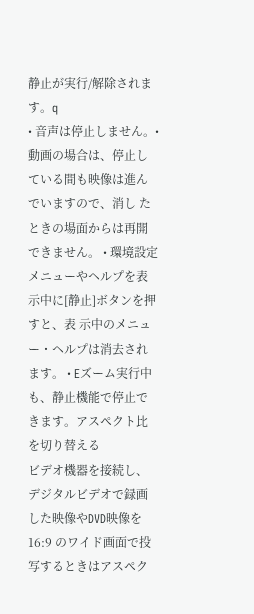静止が実行/解除されます。q
• 音声は停止しません。• 動画の場合は、停止している間も映像は進んでいますので、消し たときの場面からは再開できません。 • 環境設定メニューやヘルプを表示中に[静止]ボタンを押すと、表 示中のメニュー・ヘルプは消去されます。 • Eズーム実行中も、静止機能で停止できます。アスペクト比を切り替える
ビデオ機器を接続し、デジタルビデオで録画した映像やDVD映像を16:9 のワイド画面で投写するときはアスペク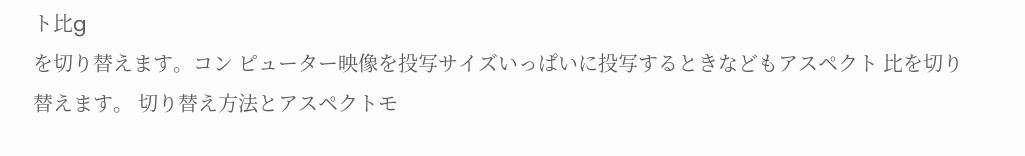ト比g
を切り替えます。コン ピューター映像を投写サイズいっぱいに投写するときなどもアスペクト 比を切り替えます。 切り替え方法とアスペクトモ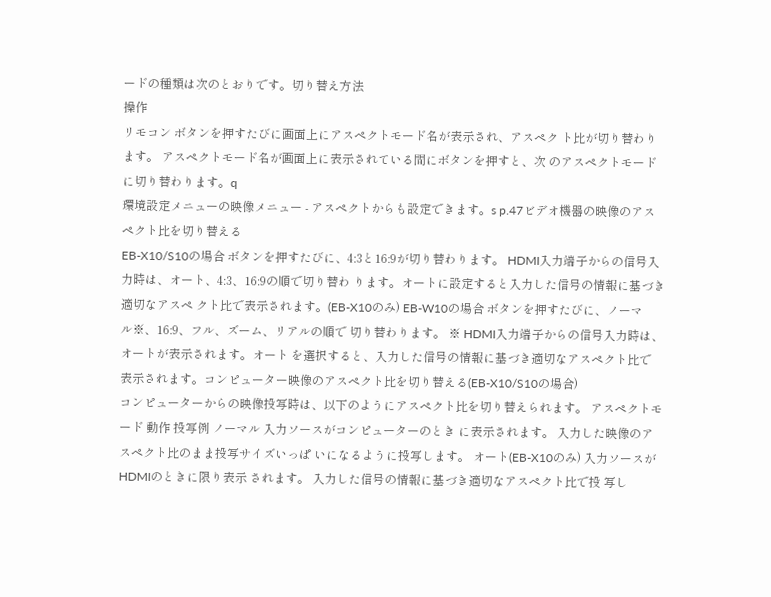ードの種類は次のとおりです。切り替え方法
操作
リモコン ボタンを押すたびに画面上にアスペクトモード名が表示され、アスペク ト比が切り替わります。 アスペクトモード名が画面上に表示されている間にボタンを押すと、次 のアスペクトモードに切り替わります。q
環境設定メニューの映像メニュー - アスペクトからも設定できます。s p.47ビデオ機器の映像のアスペクト比を切り替える
EB-X10/S10の場合 ボタンを押すたびに、4:3と16:9が切り替わります。 HDMI入力端子からの信号入力時は、オート、4:3、16:9の順で切り替わ ります。オートに設定すると入力した信号の情報に基づき適切なアスペ クト比で表示されます。(EB-X10のみ) EB-W10の場合 ボタンを押すたびに、ノーマル※、16:9、フル、ズーム、リアルの順で 切り替わります。 ※ HDMI入力端子からの信号入力時は、オートが表示されます。オート を選択すると、入力した信号の情報に基づき適切なアスペクト比で 表示されます。コンピューター映像のアスペクト比を切り替える(EB-X10/S10の場合)
コンピューターからの映像投写時は、以下のようにアスペクト比を切り替えられます。 アスペクトモード 動作 投写例 ノーマル 入力ソースがコンピューターのとき に表示されます。 入力した映像のアスペクト比のまま投写サイズいっぱ いになるように投写します。 オート(EB-X10のみ) 入力ソースがHDMIのときに限り表示 されます。 入力した信号の情報に基づき適切なアスペクト比で投 写し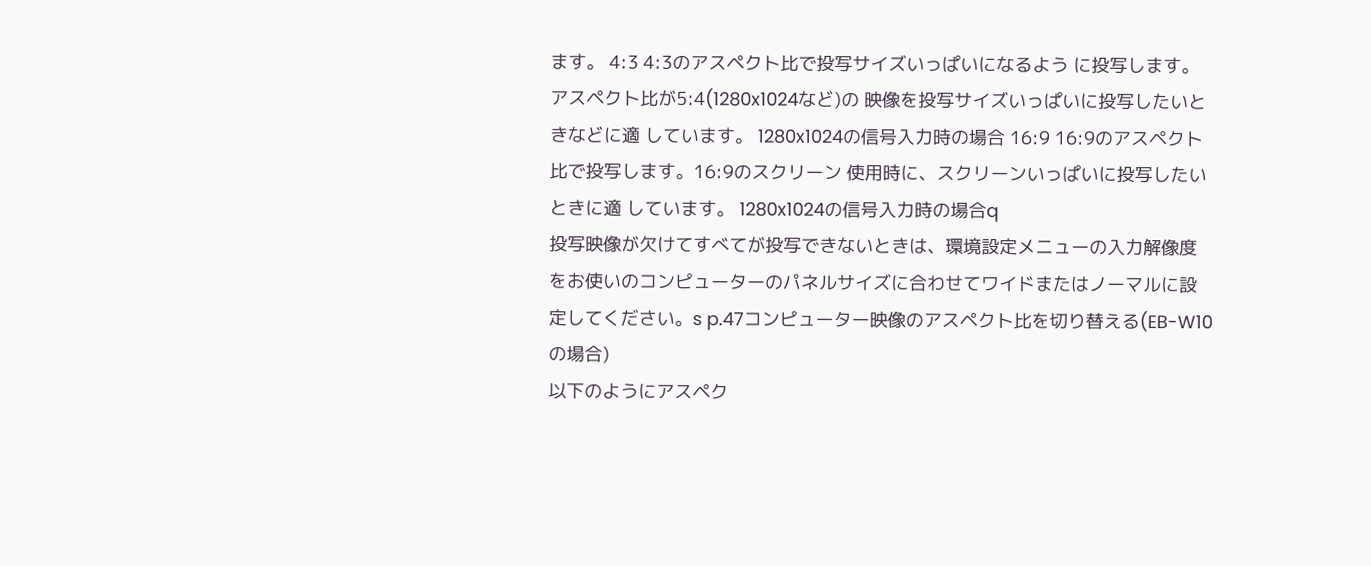ます。 4:3 4:3のアスペクト比で投写サイズいっぱいになるよう に投写します。アスペクト比が5:4(1280x1024など)の 映像を投写サイズいっぱいに投写したいときなどに適 しています。 1280x1024の信号入力時の場合 16:9 16:9のアスペクト比で投写します。16:9のスクリーン 使用時に、スクリーンいっぱいに投写したいときに適 しています。 1280x1024の信号入力時の場合q
投写映像が欠けてすべてが投写できないときは、環境設定メニューの入力解像度をお使いのコンピューターのパネルサイズに合わせてワイドまたはノーマルに設定してください。s p.47コンピューター映像のアスペクト比を切り替える(EB-W10の場合)
以下のようにアスペク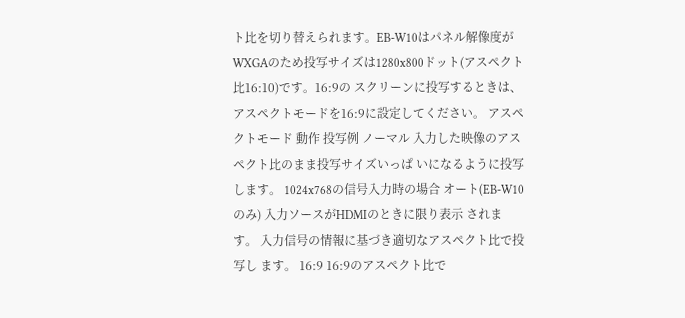ト比を切り替えられます。EB-W10はパネル解像度がWXGAのため投写サイズは1280x800ドット(アスペクト比16:10)です。16:9の スクリーンに投写するときは、アスペクトモードを16:9に設定してください。 アスペクトモード 動作 投写例 ノーマル 入力した映像のアスペクト比のまま投写サイズいっぱ いになるように投写します。 1024x768の信号入力時の場合 オート(EB-W10のみ) 入力ソースがHDMIのときに限り表示 されます。 入力信号の情報に基づき適切なアスペクト比で投写し ます。 16:9 16:9のアスペクト比で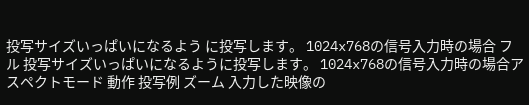投写サイズいっぱいになるよう に投写します。 1024x768の信号入力時の場合 フル 投写サイズいっぱいになるように投写します。 1024x768の信号入力時の場合アスペクトモード 動作 投写例 ズーム 入力した映像の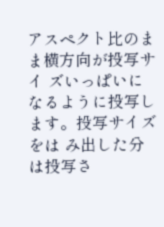アスペクト比のまま横方向が投写サイ ズいっぱいになるように投写します。投写サイズをは み出した分は投写さ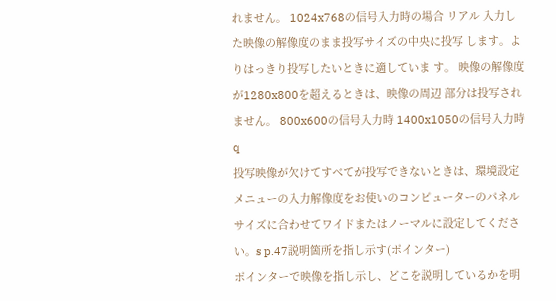れません。 1024x768の信号入力時の場合 リアル 入力した映像の解像度のまま投写サイズの中央に投写 します。よりはっきり投写したいときに適していま す。 映像の解像度が1280x800を超えるときは、映像の周辺 部分は投写されません。 800x600の信号入力時 1400x1050の信号入力時
q
投写映像が欠けてすべてが投写できないときは、環境設定メニューの入力解像度をお使いのコンピューターのパネルサイズに合わせてワイドまたはノーマルに設定してください。s p.47説明箇所を指し示す(ポインター)
ポインターで映像を指し示し、どこを説明しているかを明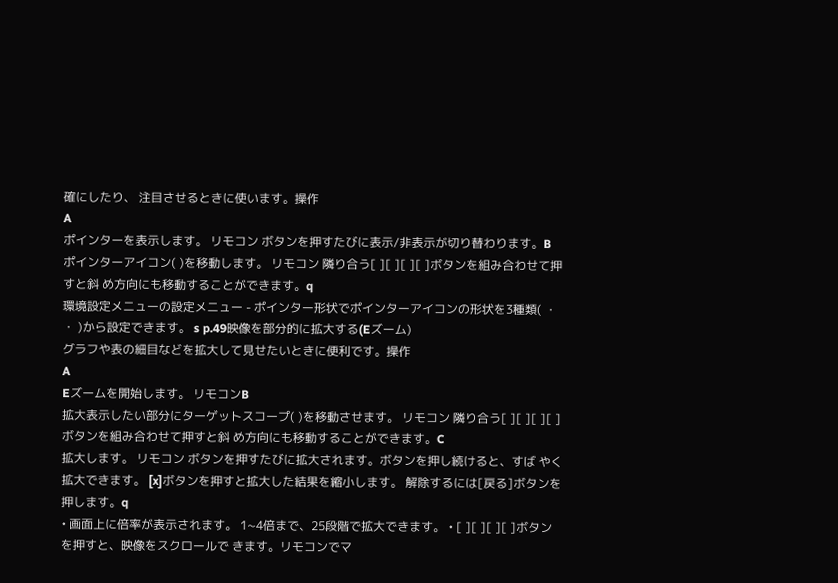確にしたり、 注目させるときに使います。操作
A
ポインターを表示します。 リモコン ボタンを押すたびに表示/非表示が切り替わります。B
ポインターアイコン( )を移動します。 リモコン 隣り合う[ ][ ][ ][ ]ボタンを組み合わせて押すと斜 め方向にも移動することができます。q
環境設定メニューの設定メニュー - ポインター形状でポインターアイコンの形状を3種類( ・ ・ )から設定できます。 s p.49映像を部分的に拡大する(Eズーム)
グラフや表の細目などを拡大して見せたいときに便利です。操作
A
Eズームを開始します。 リモコンB
拡大表示したい部分にターゲットスコープ( )を移動させます。 リモコン 隣り合う[ ][ ][ ][ ]ボタンを組み合わせて押すと斜 め方向にも移動することができます。C
拡大します。 リモコン ボタンを押すたびに拡大されます。ボタンを押し続けると、すば やく拡大できます。 [x]ボタンを押すと拡大した結果を縮小します。 解除するには[戻る]ボタンを押します。q
• 画面上に倍率が表示されます。 1∼4倍まで、25段階で拡大できます。 • [ ][ ][ ][ ]ボタンを押すと、映像をスクロールで きます。リモコンでマ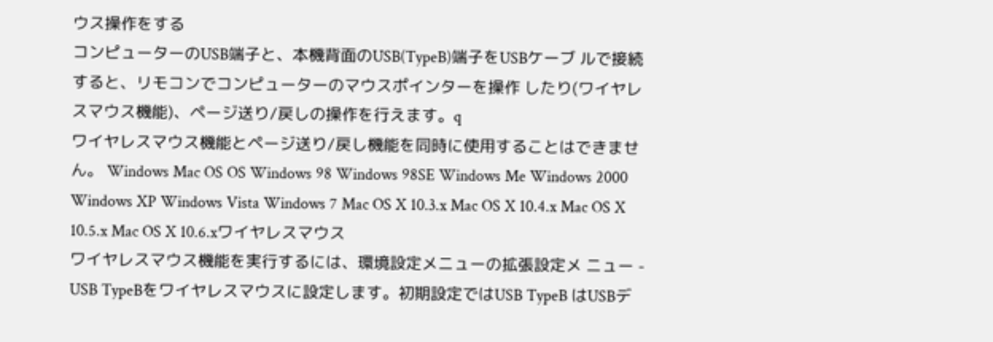ウス操作をする
コンピューターのUSB端子と、本機背面のUSB(TypeB)端子をUSBケーブ ルで接続すると、リモコンでコンピューターのマウスポインターを操作 したり(ワイヤレスマウス機能)、ページ送り/戻しの操作を行えます。q
ワイヤレスマウス機能とページ送り/戻し機能を同時に使用することはできません。 Windows Mac OS OS Windows 98 Windows 98SE Windows Me Windows 2000 Windows XP Windows Vista Windows 7 Mac OS X 10.3.x Mac OS X 10.4.x Mac OS X 10.5.x Mac OS X 10.6.xワイヤレスマウス
ワイヤレスマウス機能を実行するには、環境設定メニューの拡張設定メ ニュー - USB TypeBをワイヤレスマウスに設定します。初期設定ではUSB TypeB はUSBデ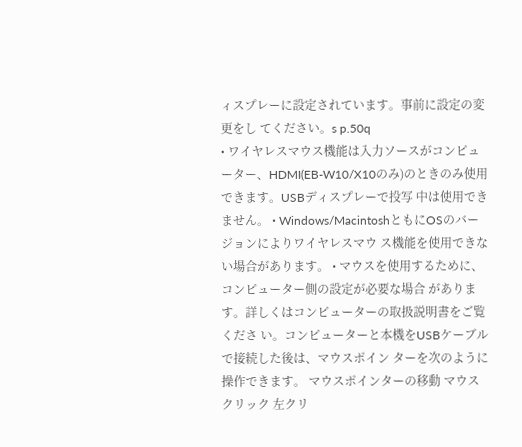ィスプレーに設定されています。事前に設定の変更をし てください。s p.50q
• ワイヤレスマウス機能は入力ソースがコンピューター、HDMI(EB-W10/X10のみ)のときのみ使用できます。USBディスプレーで投写 中は使用できません。 • Windows/MacintoshともにOSのバージョンによりワイヤレスマウ ス機能を使用できない場合があります。 • マウスを使用するために、コンピューター側の設定が必要な場合 があります。詳しくはコンピューターの取扱説明書をご覧くださ い。コンピューターと本機をUSBケーブルで接続した後は、マウスポイン ターを次のように操作できます。 マウスポインターの移動 マウスクリック 左クリ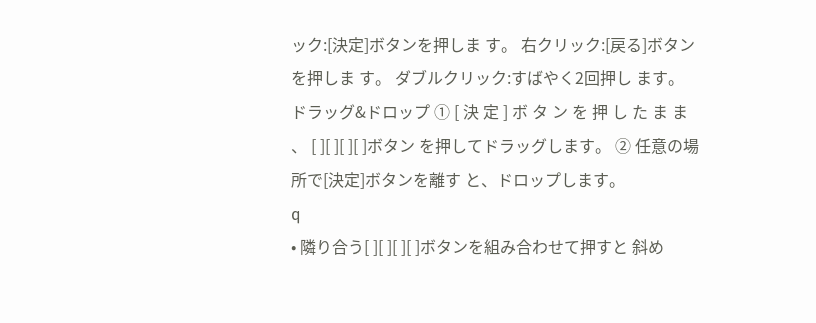ック:[決定]ボタンを押しま す。 右クリック:[戻る]ボタンを押しま す。 ダブルクリック:すばやく2回押し ます。 ドラッグ&ドロップ ① [ 決 定 ] ボ タ ン を 押 し た ま ま 、 [ ][ ][ ][ ]ボタン を押してドラッグします。 ② 任意の場所で[決定]ボタンを離す と、ドロップします。
q
• 隣り合う[ ][ ][ ][ ]ボタンを組み合わせて押すと 斜め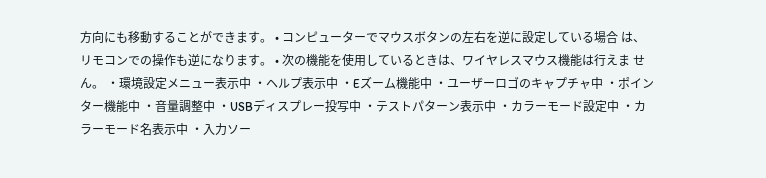方向にも移動することができます。 • コンピューターでマウスボタンの左右を逆に設定している場合 は、リモコンでの操作も逆になります。 • 次の機能を使用しているときは、ワイヤレスマウス機能は行えま せん。 ・環境設定メニュー表示中 ・ヘルプ表示中 ・Eズーム機能中 ・ユーザーロゴのキャプチャ中 ・ポインター機能中 ・音量調整中 ・USBディスプレー投写中 ・テストパターン表示中 ・カラーモード設定中 ・カラーモード名表示中 ・入力ソー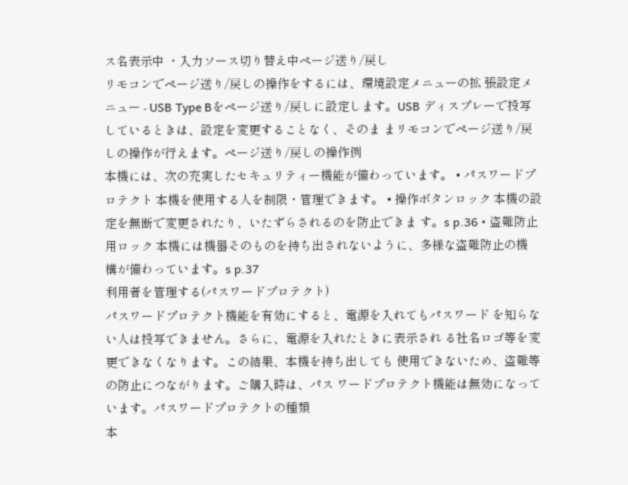ス名表示中 ・入力ソース切り替え中ページ送り/戻し
リモコンでページ送り/戻しの操作をするには、環境設定メニューの拡 張設定メニュー - USB Type Bをページ送り/戻しに設定します。USB ディスプレーで投写しているときは、設定を変更することなく、そのま まリモコンでページ送り/戻しの操作が行えます。ページ送り/戻しの操作例
本機には、次の充実したセキュリティー機能が備わっています。 • パスワードプロテクト 本機を使用する人を制限・管理できます。 • 操作ボタンロック 本機の設定を無断で変更されたり、いたずらされるのを防止できま す。s p.36 • 盗難防止用ロック 本機には機器そのものを持ち出されないように、多様な盗難防止の機 構が備わっています。s p.37
利用者を管理する(パスワードプロテクト)
パスワードプロテクト機能を有効にすると、電源を入れてもパスワード を知らない人は投写できません。さらに、電源を入れたときに表示され る社名ロゴ等を変更できなくなります。この結果、本機を持ち出しても 使用できないため、盗難等の防止につながります。ご購入時は、パス ワードプロテクト機能は無効になっています。パスワードプロテクトの種類
本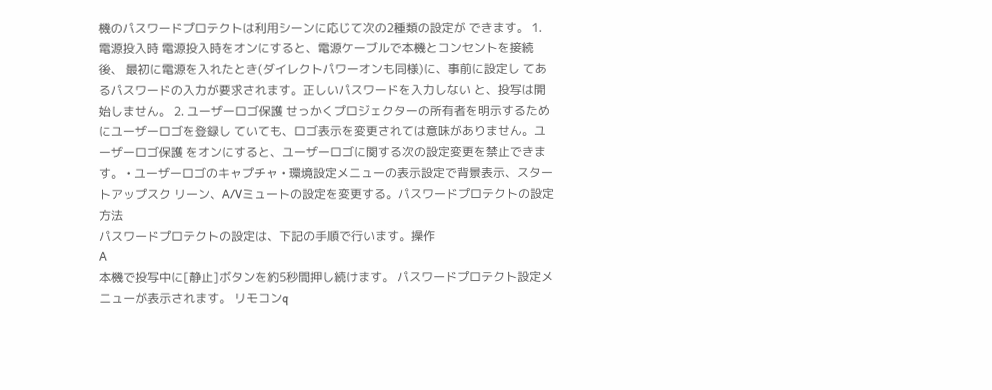機のパスワードプロテクトは利用シーンに応じて次の2種類の設定が できます。 1. 電源投入時 電源投入時をオンにすると、電源ケーブルで本機とコンセントを接続後、 最初に電源を入れたとき(ダイレクトパワーオンも同様)に、事前に設定し てあるパスワードの入力が要求されます。正しいパスワードを入力しない と、投写は開始しません。 2. ユーザーロゴ保護 せっかくプロジェクターの所有者を明示するためにユーザーロゴを登録し ていても、ロゴ表示を変更されては意味がありません。ユーザーロゴ保護 をオンにすると、ユーザーロゴに関する次の設定変更を禁止できます。 • ユーザーロゴのキャプチャ • 環境設定メニューの表示設定で背景表示、スタートアップスク リーン、A/Vミュートの設定を変更する。パスワードプロテクトの設定方法
パスワードプロテクトの設定は、下記の手順で行います。操作
A
本機で投写中に[静止]ボタンを約5秒間押し続けます。 パスワードプロテクト設定メニューが表示されます。 リモコンq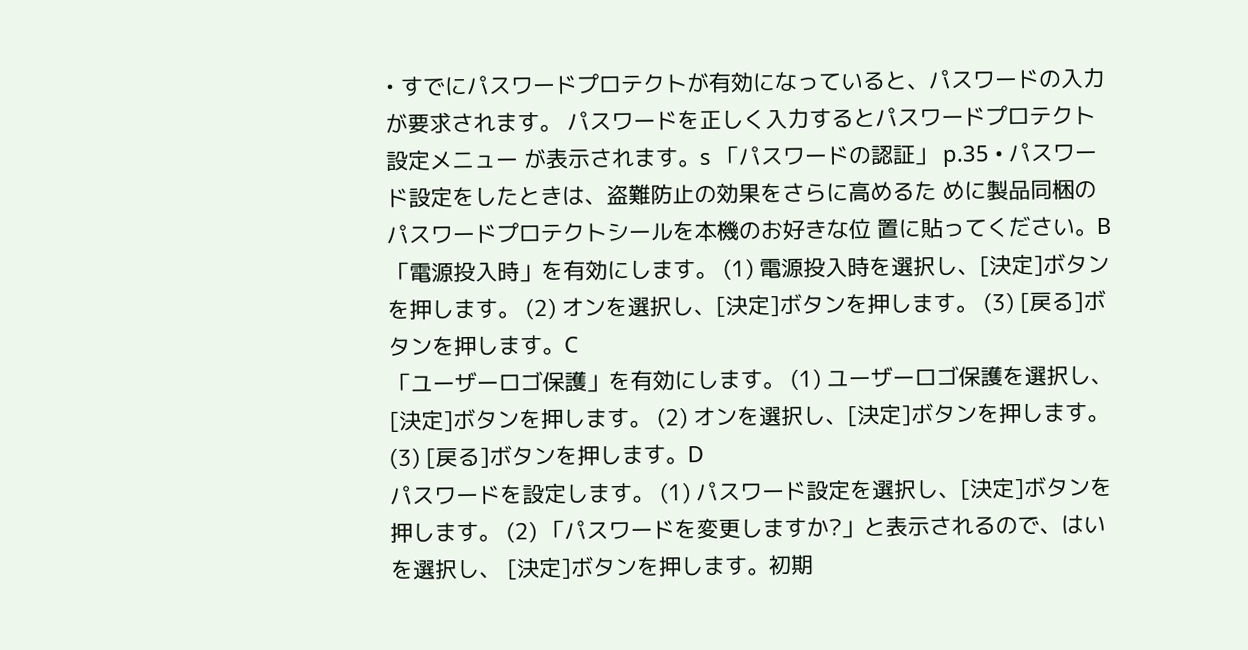• すでにパスワードプロテクトが有効になっていると、パスワードの入力が要求されます。 パスワードを正しく入力するとパスワードプロテクト設定メニュー が表示されます。s 「パスワードの認証」 p.35 • パスワード設定をしたときは、盗難防止の効果をさらに高めるた めに製品同梱のパスワードプロテクトシールを本機のお好きな位 置に貼ってください。B
「電源投入時」を有効にします。 (1) 電源投入時を選択し、[決定]ボタンを押します。 (2) オンを選択し、[決定]ボタンを押します。 (3) [戻る]ボタンを押します。C
「ユーザーロゴ保護」を有効にします。 (1) ユーザーロゴ保護を選択し、[決定]ボタンを押します。 (2) オンを選択し、[決定]ボタンを押します。 (3) [戻る]ボタンを押します。D
パスワードを設定します。 (1) パスワード設定を選択し、[決定]ボタンを押します。 (2) 「パスワードを変更しますか?」と表示されるので、はいを選択し、 [決定]ボタンを押します。初期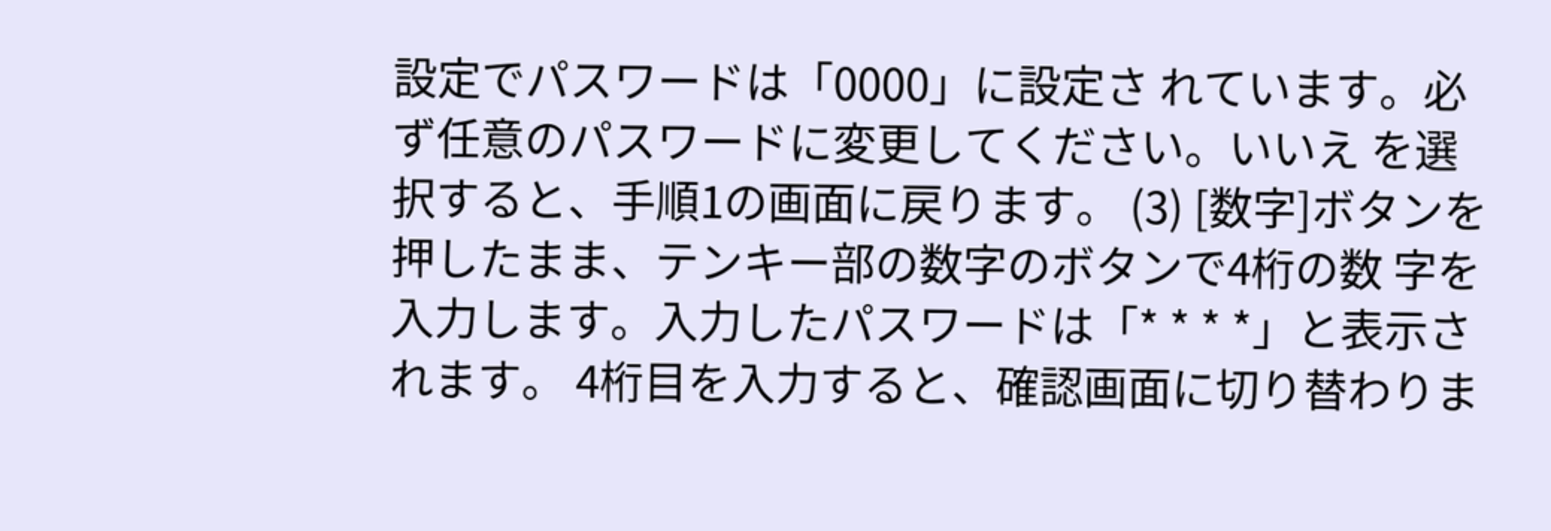設定でパスワードは「0000」に設定さ れています。必ず任意のパスワードに変更してください。いいえ を選択すると、手順1の画面に戻ります。 (3) [数字]ボタンを押したまま、テンキー部の数字のボタンで4桁の数 字を入力します。入力したパスワードは「* * * *」と表示されます。 4桁目を入力すると、確認画面に切り替わりま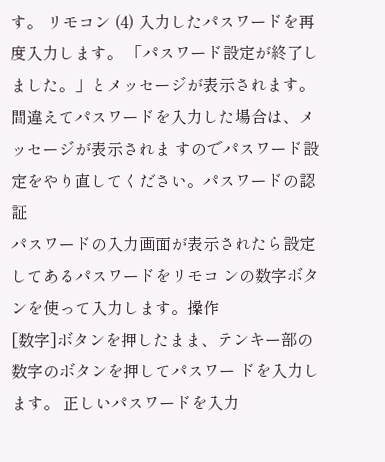す。 リモコン (4) 入力したパスワードを再度入力します。 「パスワード設定が終了しました。」とメッセージが表示されます。 間違えてパスワードを入力した場合は、メッセージが表示されま すのでパスワード設定をやり直してください。パスワードの認証
パスワードの入力画面が表示されたら設定してあるパスワードをリモコ ンの数字ボタンを使って入力します。操作
[数字]ボタンを押したまま、テンキー部の数字のボタンを押してパスワー ドを入力します。 正しいパスワードを入力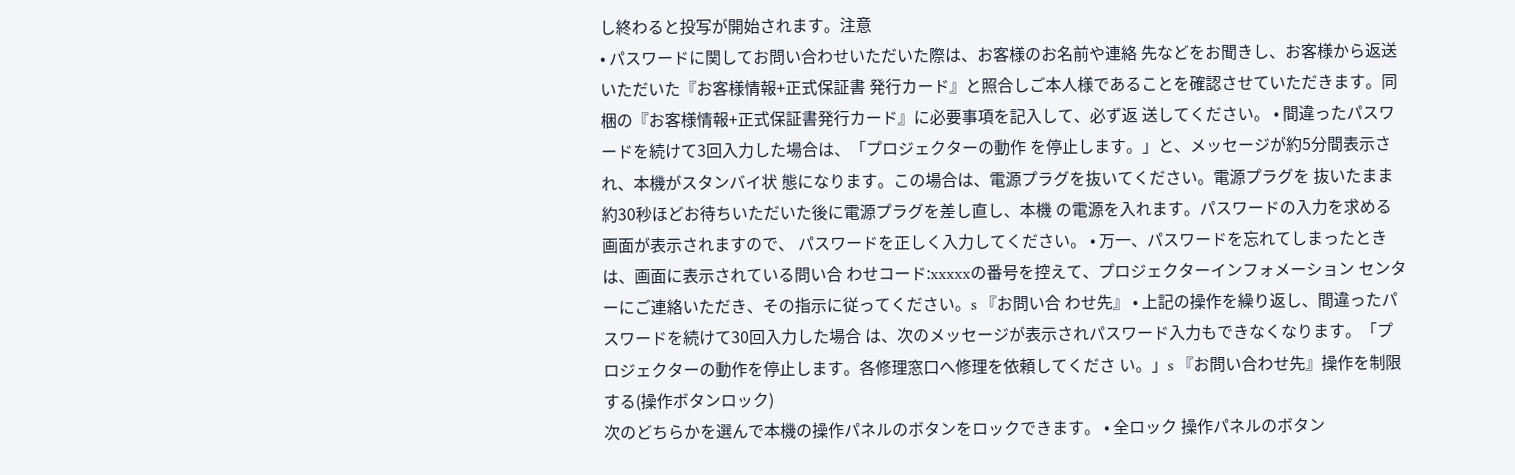し終わると投写が開始されます。注意
• パスワードに関してお問い合わせいただいた際は、お客様のお名前や連絡 先などをお聞きし、お客様から返送いただいた『お客様情報+正式保証書 発行カード』と照合しご本人様であることを確認させていただきます。同 梱の『お客様情報+正式保証書発行カード』に必要事項を記入して、必ず返 送してください。 • 間違ったパスワードを続けて3回入力した場合は、「プロジェクターの動作 を停止します。」と、メッセージが約5分間表示され、本機がスタンバイ状 態になります。この場合は、電源プラグを抜いてください。電源プラグを 抜いたまま約30秒ほどお待ちいただいた後に電源プラグを差し直し、本機 の電源を入れます。パスワードの入力を求める画面が表示されますので、 パスワードを正しく入力してください。 • 万一、パスワードを忘れてしまったときは、画面に表示されている問い合 わせコード:xxxxxの番号を控えて、プロジェクターインフォメーション センターにご連絡いただき、その指示に従ってください。s 『お問い合 わせ先』 • 上記の操作を繰り返し、間違ったパスワードを続けて30回入力した場合 は、次のメッセージが表示されパスワード入力もできなくなります。「プ ロジェクターの動作を停止します。各修理窓口へ修理を依頼してくださ い。」s 『お問い合わせ先』操作を制限する(操作ボタンロック)
次のどちらかを選んで本機の操作パネルのボタンをロックできます。 • 全ロック 操作パネルのボタン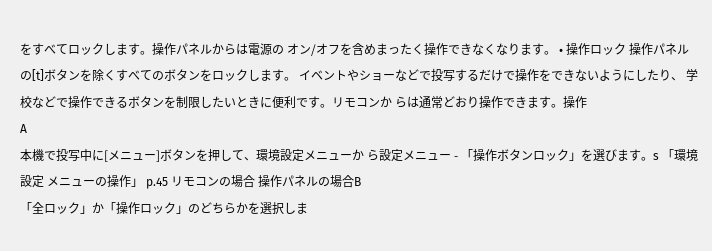をすべてロックします。操作パネルからは電源の オン/オフを含めまったく操作できなくなります。 • 操作ロック 操作パネルの[t]ボタンを除くすべてのボタンをロックします。 イベントやショーなどで投写するだけで操作をできないようにしたり、 学校などで操作できるボタンを制限したいときに便利です。リモコンか らは通常どおり操作できます。操作
A
本機で投写中に[メニュー]ボタンを押して、環境設定メニューか ら設定メニュー - 「操作ボタンロック」を選びます。s 「環境設定 メニューの操作」 p.45 リモコンの場合 操作パネルの場合B
「全ロック」か「操作ロック」のどちらかを選択しま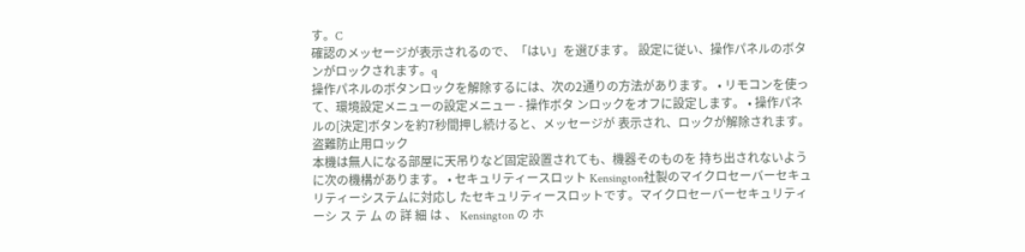す。C
確認のメッセージが表示されるので、「はい」を選びます。 設定に従い、操作パネルのボタンがロックされます。q
操作パネルのボタンロックを解除するには、次の2通りの方法があります。 • リモコンを使って、環境設定メニューの設定メニュー - 操作ボタ ンロックをオフに設定します。 • 操作パネルの[決定]ボタンを約7秒間押し続けると、メッセージが 表示され、ロックが解除されます。盗難防止用ロック
本機は無人になる部屋に天吊りなど固定設置されても、機器そのものを 持ち出されないように次の機構があります。 • セキュリティースロット Kensington社製のマイクロセーバーセキュリティーシステムに対応し たセキュリティースロットです。マイクロセーバーセキュリティーシ ス テ ム の 詳 細 は 、 Kensington の ホ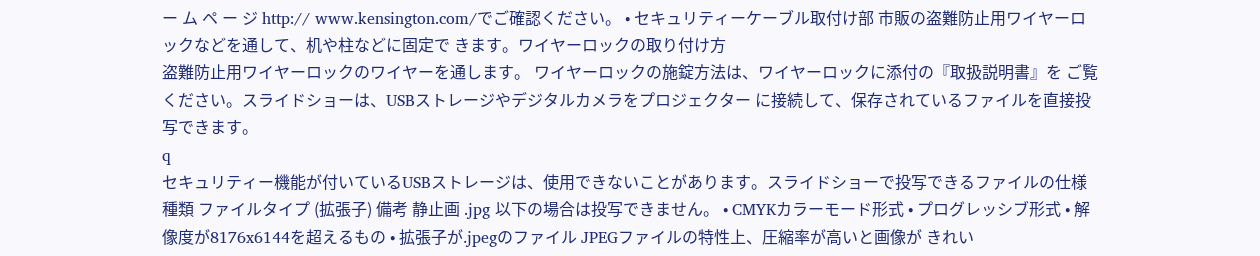ー ム ペ ー ジ http:// www.kensington.com/でご確認ください。 • セキュリティーケーブル取付け部 市販の盗難防止用ワイヤーロックなどを通して、机や柱などに固定で きます。ワイヤーロックの取り付け方
盗難防止用ワイヤーロックのワイヤーを通します。 ワイヤーロックの施錠方法は、ワイヤーロックに添付の『取扱説明書』を ご覧ください。スライドショーは、USBストレージやデジタルカメラをプロジェクター に接続して、保存されているファイルを直接投写できます。
q
セキュリティー機能が付いているUSBストレージは、使用できないことがあります。スライドショーで投写できるファイルの仕様
種類 ファイルタイプ (拡張子) 備考 静止画 .jpg 以下の場合は投写できません。 • CMYKカラーモード形式 • プログレッシブ形式 • 解像度が8176x6144を超えるもの • 拡張子が.jpegのファイル JPEGファイルの特性上、圧縮率が高いと画像が きれい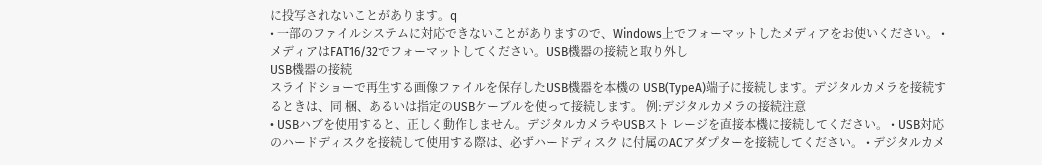に投写されないことがあります。q
• 一部のファイルシステムに対応できないことがありますので、Windows上でフォーマットしたメディアをお使いください。 • メディアはFAT16/32でフォーマットしてください。USB機器の接続と取り外し
USB機器の接続
スライドショーで再生する画像ファイルを保存したUSB機器を本機の USB(TypeA)端子に接続します。デジタルカメラを接続するときは、同 梱、あるいは指定のUSBケーブルを使って接続します。 例:デジタルカメラの接続注意
• USBハブを使用すると、正しく動作しません。デジタルカメラやUSBスト レージを直接本機に接続してください。 • USB対応のハードディスクを接続して使用する際は、必ずハードディスク に付属のACアダプターを接続してください。 • デジタルカメ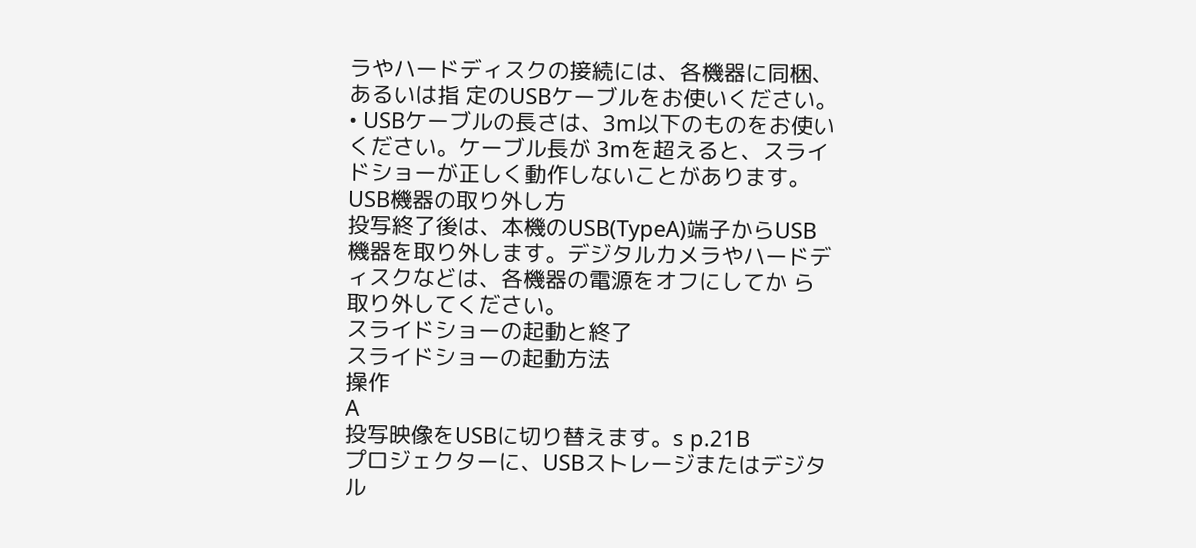ラやハードディスクの接続には、各機器に同梱、あるいは指 定のUSBケーブルをお使いください。 • USBケーブルの長さは、3m以下のものをお使いください。ケーブル長が 3mを超えると、スライドショーが正しく動作しないことがあります。USB機器の取り外し方
投写終了後は、本機のUSB(TypeA)端子からUSB機器を取り外します。デジタルカメラやハードディスクなどは、各機器の電源をオフにしてか ら取り外してください。
スライドショーの起動と終了
スライドショーの起動方法
操作
A
投写映像をUSBに切り替えます。s p.21B
プロジェクターに、USBストレージまたはデジタル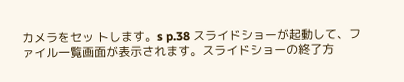カメラをセッ トします。s p.38 スライドショーが起動して、ファイル一覧画面が表示されます。スライドショーの終了方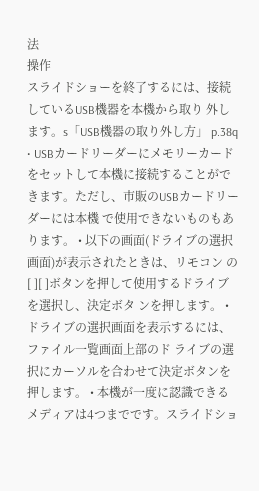法
操作
スライドショーを終了するには、接続しているUSB機器を本機から取り 外します。s「USB機器の取り外し方」 p.38q
• USBカードリーダーにメモリーカードをセットして本機に接続することができます。ただし、市販のUSBカードリーダーには本機 で使用できないものもあります。 • 以下の画面(ドライブの選択画面)が表示されたときは、リモコン の[ ][ ]ボタンを押して使用するドライブを選択し、決定ボタ ンを押します。 • ドライブの選択画面を表示するには、ファイル一覧画面上部のド ライブの選択にカーソルを合わせて決定ボタンを押します。 • 本機が一度に認識できるメディアは4つまでです。スライドショ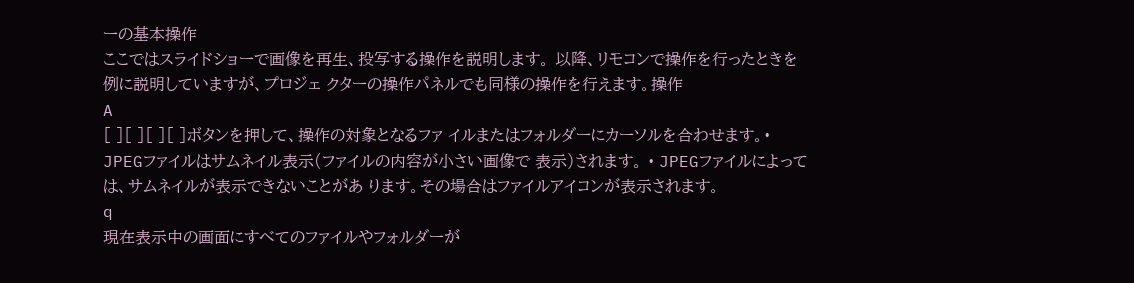ーの基本操作
ここではスライドショーで画像を再生、投写する操作を説明します。 以降、リモコンで操作を行ったときを例に説明していますが、プロジェ クターの操作パネルでも同様の操作を行えます。操作
A
[ ][ ][ ][ ]ボタンを押して、操作の対象となるファ イルまたはフォルダーにカーソルを合わせます。• JPEGファイルはサムネイル表示(ファイルの内容が小さい画像で 表示)されます。 • JPEGファイルによっては、サムネイルが表示できないことがあ ります。その場合はファイルアイコンが表示されます。
q
現在表示中の画面にすべてのファイルやフォルダーが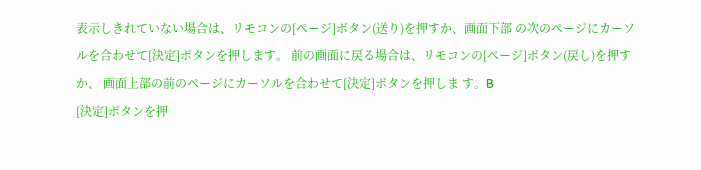表示しきれていない場合は、リモコンの[ページ]ボタン(送り)を押すか、画面下部 の次のページにカーソルを合わせて[決定]ボタンを押します。 前の画面に戻る場合は、リモコンの[ページ]ボタン(戻し)を押すか、 画面上部の前のページにカーソルを合わせて[決定]ボタンを押しま す。B
[決定]ボタンを押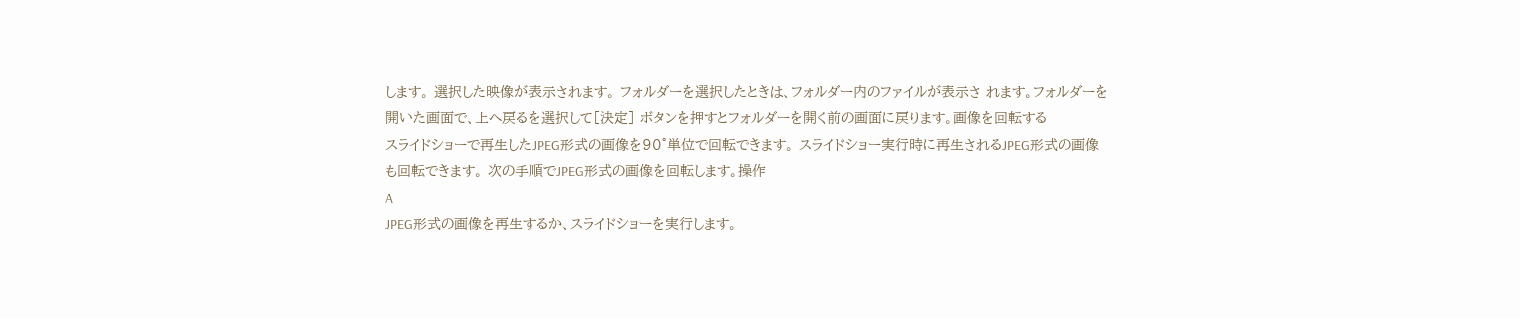します。 選択した映像が表示されます。 フォルダーを選択したときは、フォルダー内のファイルが表示さ れます。フォルダーを開いた画面で、上へ戻るを選択して[決定] ボタンを押すとフォルダーを開く前の画面に戻ります。画像を回転する
スライドショーで再生したJPEG形式の画像を90°単位で回転できます。 スライドショー実行時に再生されるJPEG形式の画像も回転できます。 次の手順でJPEG形式の画像を回転します。操作
A
JPEG形式の画像を再生するか、スライドショーを実行します。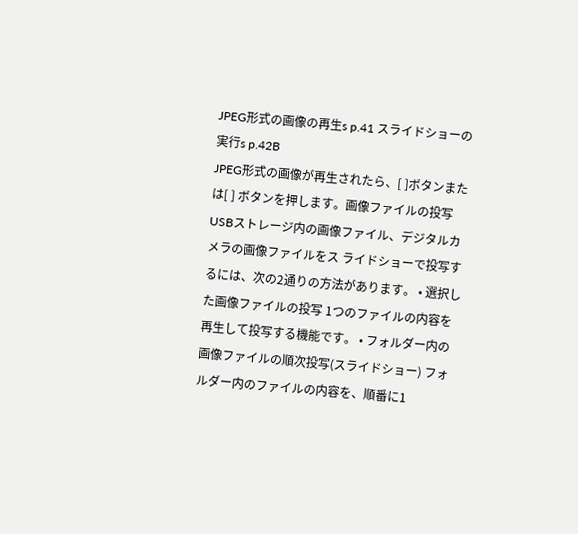JPEG形式の画像の再生s p.41 スライドショーの実行s p.42B
JPEG形式の画像が再生されたら、[ ]ボタンまたは[ ] ボタンを押します。画像ファイルの投写
USBストレージ内の画像ファイル、デジタルカメラの画像ファイルをス ライドショーで投写するには、次の2通りの方法があります。 • 選択した画像ファイルの投写 1つのファイルの内容を再生して投写する機能です。 • フォルダー内の画像ファイルの順次投写(スライドショー) フォルダー内のファイルの内容を、順番に1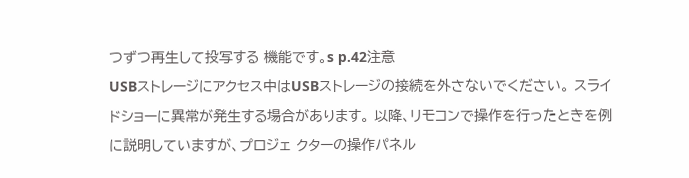つずつ再生して投写する 機能です。s p.42注意
USBストレージにアクセス中はUSBストレージの接続を外さないでください。 スライドショーに異常が発生する場合があります。 以降、リモコンで操作を行ったときを例に説明していますが、プロジェ クターの操作パネル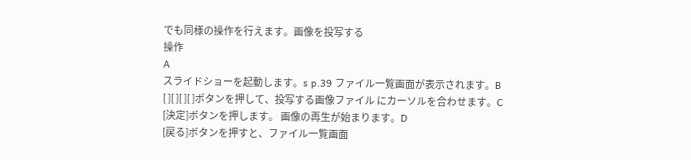でも同様の操作を行えます。画像を投写する
操作
A
スライドショーを起動します。s p.39 ファイル一覧画面が表示されます。B
[ ][ ][ ][ ]ボタンを押して、投写する画像ファイル にカーソルを合わせます。C
[決定]ボタンを押します。 画像の再生が始まります。D
[戻る]ボタンを押すと、ファイル一覧画面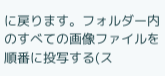に戻ります。フォルダー内のすべての画像ファイルを順番に投写する(ス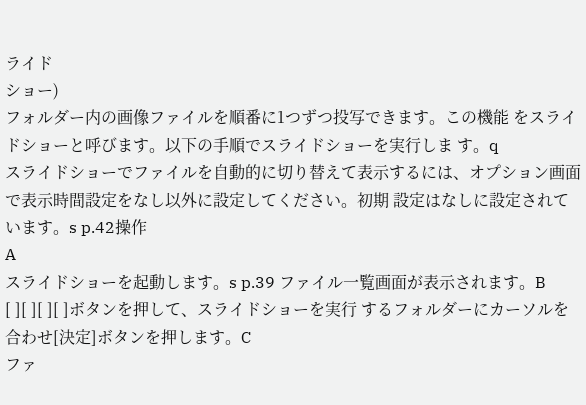ライド
ショー)
フォルダー内の画像ファイルを順番に1つずつ投写できます。この機能 をスライドショーと呼びます。以下の手順でスライドショーを実行しま す。q
スライドショーでファイルを自動的に切り替えて表示するには、オプション画面で表示時間設定をなし以外に設定してください。初期 設定はなしに設定されています。s p.42操作
A
スライドショーを起動します。s p.39 ファイル一覧画面が表示されます。B
[ ][ ][ ][ ]ボタンを押して、スライドショーを実行 するフォルダーにカーソルを合わせ[決定]ボタンを押します。C
ファ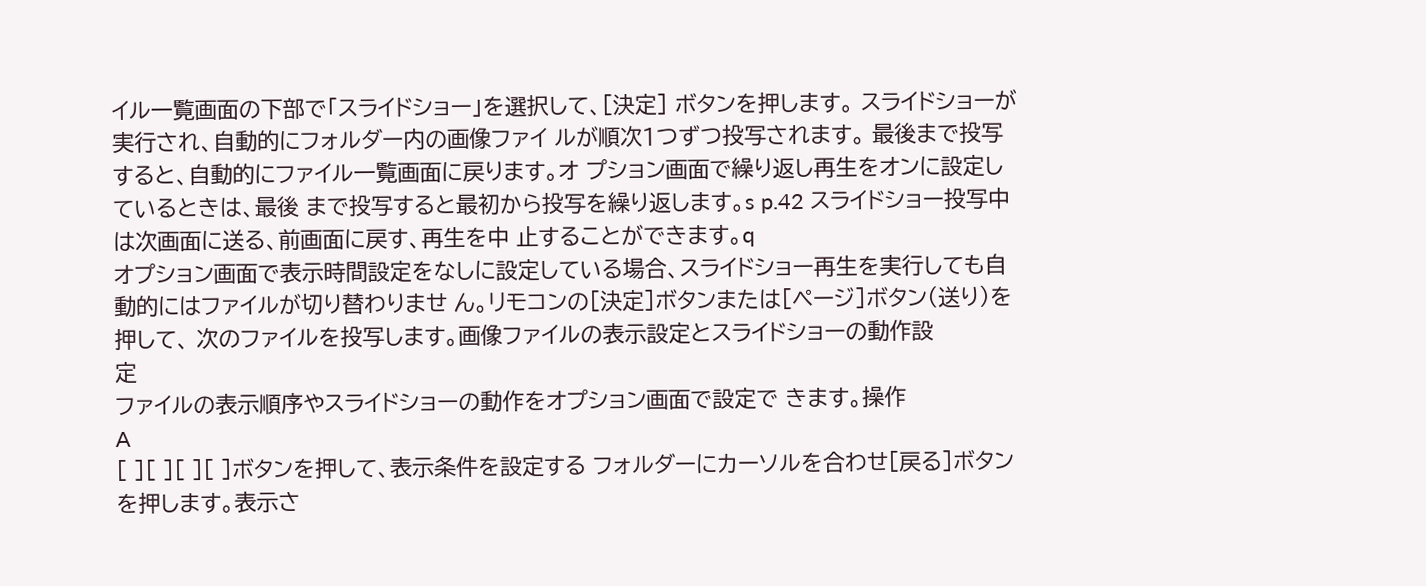イル一覧画面の下部で「スライドショー」を選択して、[決定] ボタンを押します。 スライドショーが実行され、自動的にフォルダー内の画像ファイ ルが順次1つずつ投写されます。 最後まで投写すると、自動的にファイル一覧画面に戻ります。オ プション画面で繰り返し再生をオンに設定しているときは、最後 まで投写すると最初から投写を繰り返します。s p.42 スライドショー投写中は次画面に送る、前画面に戻す、再生を中 止することができます。q
オプション画面で表示時間設定をなしに設定している場合、スライドショー再生を実行しても自動的にはファイルが切り替わりませ ん。リモコンの[決定]ボタンまたは[ページ]ボタン(送り)を押して、 次のファイルを投写します。画像ファイルの表示設定とスライドショーの動作設
定
ファイルの表示順序やスライドショーの動作をオプション画面で設定で きます。操作
A
[ ][ ][ ][ ]ボタンを押して、表示条件を設定する フォルダーにカーソルを合わせ[戻る]ボタンを押します。表示さ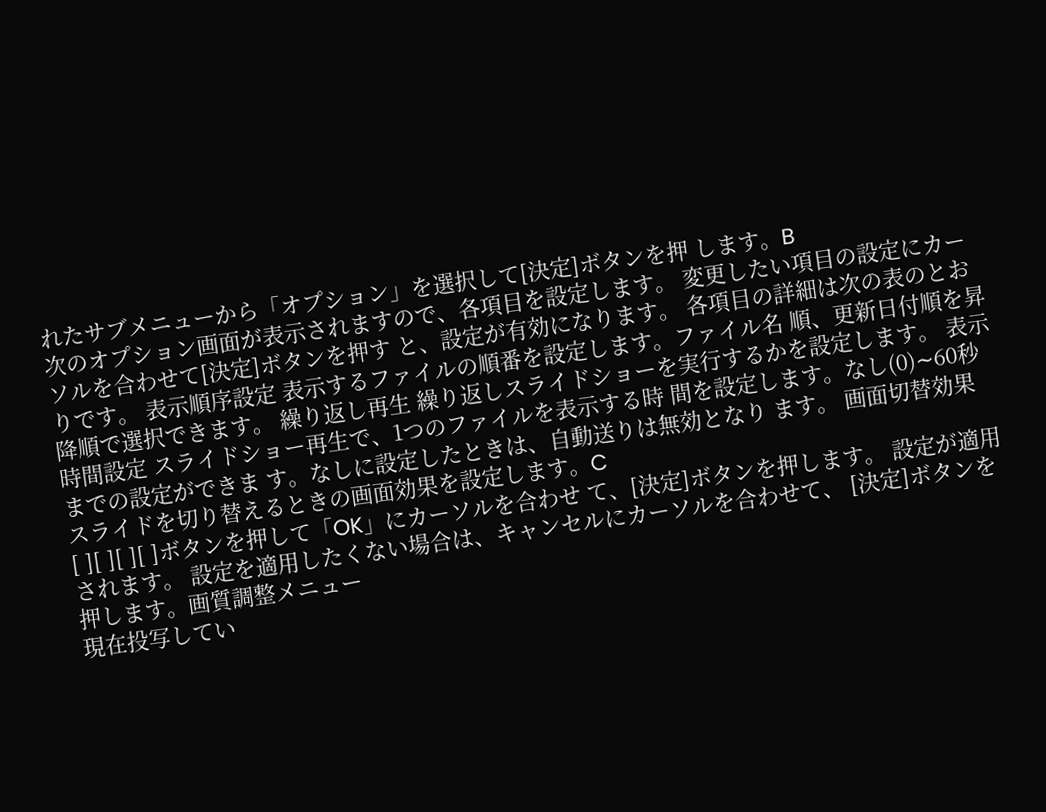れたサブメニューから「オプション」を選択して[決定]ボタンを押 します。B
次のオプション画面が表示されますので、各項目を設定します。 変更したい項目の設定にカーソルを合わせて[決定]ボタンを押す と、設定が有効になります。 各項目の詳細は次の表のとおりです。 表示順序設定 表示するファイルの順番を設定します。ファイル名 順、更新日付順を昇降順で選択できます。 繰り返し再生 繰り返しスライドショーを実行するかを設定します。 表示時間設定 スライドショー再生で、1つのファイルを表示する時 間を設定します。なし(0)∼60秒までの設定ができま す。なしに設定したときは、自動送りは無効となり ます。 画面切替効果 スライドを切り替えるときの画面効果を設定します。C
[ ][ ][ ][ ]ボタンを押して「OK」にカーソルを合わせ て、[決定]ボタンを押します。 設定が適用されます。 設定を適用したくない場合は、キャンセルにカーソルを合わせて、 [決定]ボタンを押します。画質調整メニュー
現在投写してい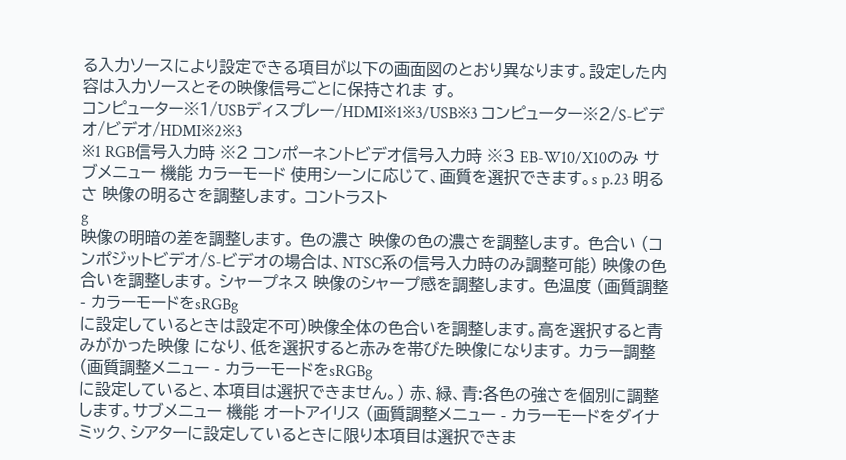る入力ソースにより設定できる項目が以下の画面図のとおり異なります。設定した内容は入力ソースとその映像信号ごとに保持されま す。
コンピューター※1/USBディスプレー/HDMI※1※3/USB※3 コンピューター※2/S-ビデオ/ビデオ/HDMI※2※3
※1 RGB信号入力時 ※2 コンポーネントビデオ信号入力時 ※3 EB-W10/X10のみ サブメニュー 機能 カラーモード 使用シーンに応じて、画質を選択できます。s p.23 明るさ 映像の明るさを調整します。 コントラスト
g
映像の明暗の差を調整します。 色の濃さ 映像の色の濃さを調整します。 色合い (コンポジットビデオ/S-ビデオの場合は、NTSC系の信号入力時のみ調整可能) 映像の色合いを調整します。 シャープネス 映像のシャープ感を調整します。 色温度 (画質調整 - カラーモードをsRGBg
に設定しているときは設定不可)映像全体の色合いを調整します。高を選択すると青みがかった映像 になり、低を選択すると赤みを帯びた映像になります。 カラー調整 (画質調整メニュー - カラーモードをsRGBg
に設定していると、本項目は選択できません。) 赤、緑、青:各色の強さを個別に調整します。サブメニュー 機能 オートアイリス (画質調整メニュー - カラーモードをダイナミック、シアターに設定しているときに限り本項目は選択できま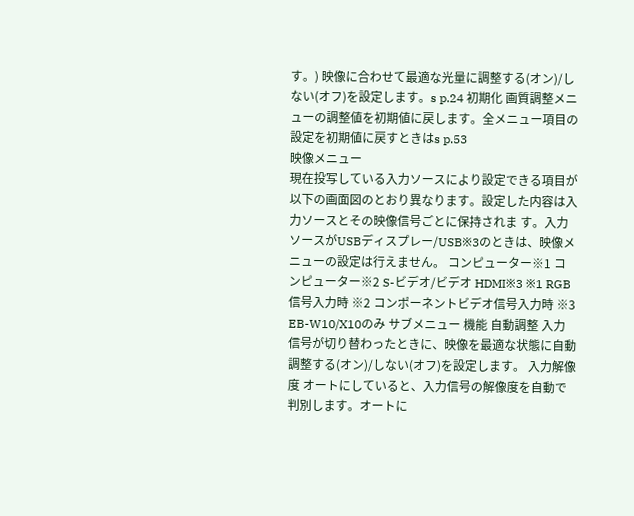す。) 映像に合わせて最適な光量に調整する(オン)/しない(オフ)を設定します。s p.24 初期化 画質調整メニューの調整値を初期値に戻します。全メニュー項目の設定を初期値に戻すときはs p.53
映像メニュー
現在投写している入力ソースにより設定できる項目が以下の画面図のとおり異なります。設定した内容は入力ソースとその映像信号ごとに保持されま す。入力ソースがUSBディスプレー/USB※3のときは、映像メニューの設定は行えません。 コンピューター※1 コンピューター※2 S-ビデオ/ビデオ HDMI※3 ※1 RGB信号入力時 ※2 コンポーネントビデオ信号入力時 ※3 EB-W10/X10のみ サブメニュー 機能 自動調整 入力信号が切り替わったときに、映像を最適な状態に自動調整する(オン)/しない(オフ)を設定します。 入力解像度 オートにしていると、入力信号の解像度を自動で判別します。オートに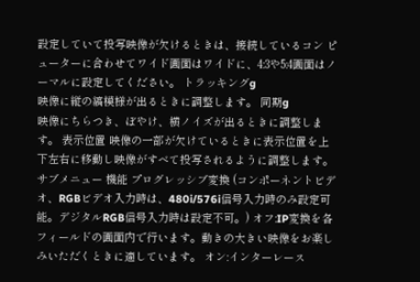設定していて投写映像が欠けるときは、接続しているコン ピューターに合わせてワイド画面はワイドに、4:3や5:4画面はノーマルに設定してください。 トラッキングg
映像に縦の縞模様が出るときに調整します。 同期g
映像にちらつき、ぼやけ、横ノイズが出るときに調整します。 表示位置 映像の一部が欠けているときに表示位置を上下左右に移動し映像がすべて投写されるように調整します。サブメニュー 機能 プログレッシブ変換 (コンポーネントビデオ、RGBビデオ入力時は、480i/576i信号入力時のみ設定可能。デジタルRGB信号入力時は設定不可。) オフ:IP変換を各フィールドの画面内で行います。動きの大きい映像をお楽しみいただくときに適しています。 オン:インターレース